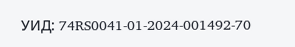УИД: 74RS0041-01-2024-001492-70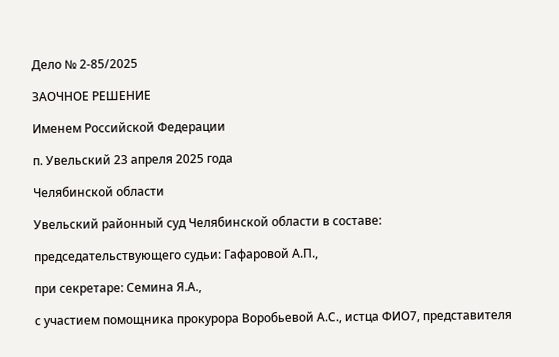Дело № 2-85/2025

ЗАОЧНОЕ РЕШЕНИЕ

Именем Российской Федерации

п. Увельский 23 апреля 2025 года

Челябинской области

Увельский районный суд Челябинской области в составе:

председательствующего судьи: Гафаровой А.П.,

при секретаре: Семина Я.А.,

с участием помощника прокурора Воробьевой А.С., истца ФИО7, представителя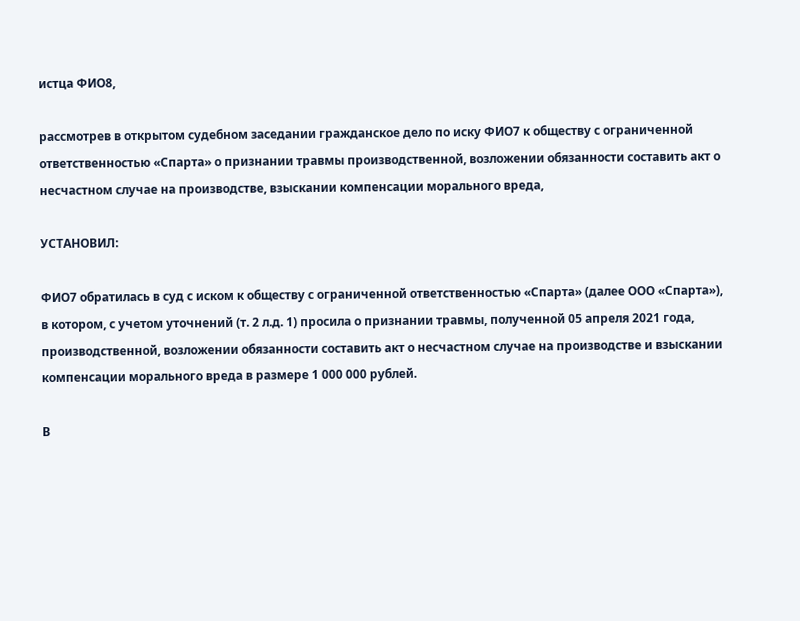истца ФИО8,

рассмотрев в открытом судебном заседании гражданское дело по иску ФИО7 к обществу с ограниченной ответственностью «Спарта» о признании травмы производственной, возложении обязанности составить акт о несчастном случае на производстве, взыскании компенсации морального вреда,

УСТАНОВИЛ:

ФИО7 обратилась в суд с иском к обществу с ограниченной ответственностью «Спарта» (далее ООО «Спарта»), в котором, с учетом уточнений (т. 2 л.д. 1) просила о признании травмы, полученной 05 апреля 2021 года, производственной, возложении обязанности составить акт о несчастном случае на производстве и взыскании компенсации морального вреда в размере 1 000 000 рублей.

В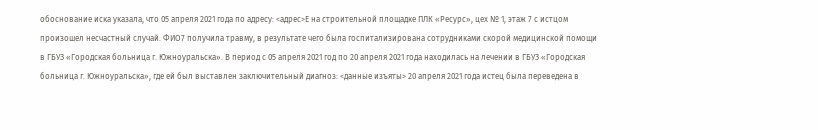обоснование иска указала, что 05 апреля 2021 года по адресу: <адрес>Е на строительной площадке ПЛК «Ресурс», цех № 1, этаж 7 с истцом произошел несчастный случай. ФИО7 получила травму, в результате чего была госпитализирована сотрудниками скорой медицинской помощи в ГБУЗ «Городская больница г. Южноуральска». В период с 05 апреля 2021 год по 20 апреля 2021 года находилась на лечении в ГБУЗ «Городская больница г. Южноуральска», где ей был выставлен заключительный диагноз: <данные изъяты> 20 апреля 2021 года истец была переведена в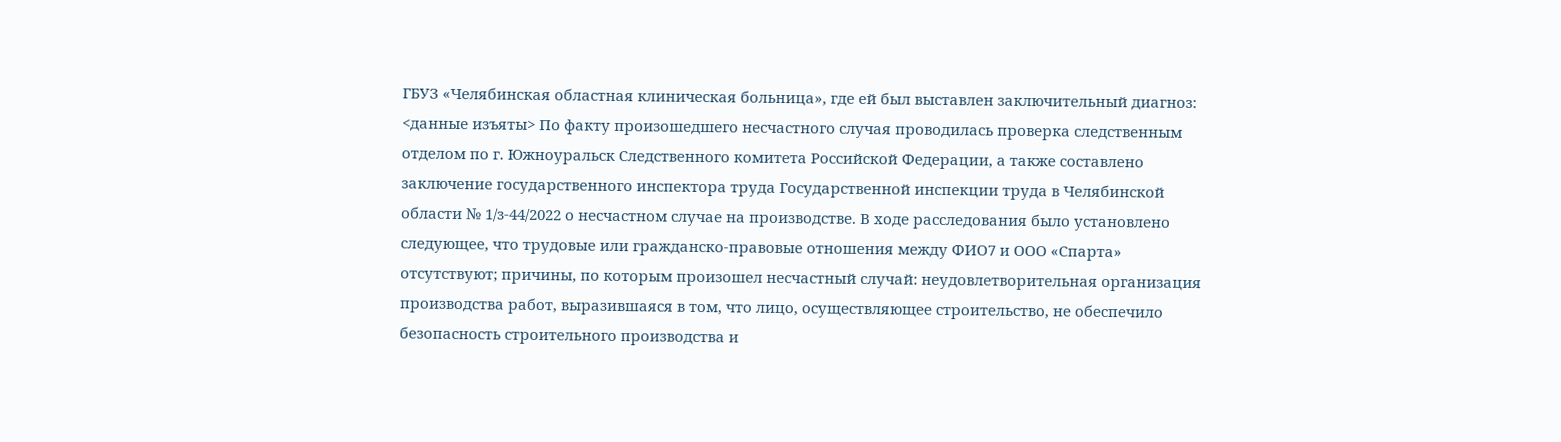ГБУЗ «Челябинская областная клиническая больница», где ей был выставлен заключительный диагноз: <данные изъяты> По факту произошедшего несчастного случая проводилась проверка следственным отделом по г. Южноуральск Следственного комитета Российской Федерации, а также составлено заключение государственного инспектора труда Государственной инспекции труда в Челябинской области № 1/з-44/2022 о несчастном случае на производстве. В ходе расследования было установлено следующее, что трудовые или гражданско-правовые отношения между ФИО7 и ООО «Спарта» отсутствуют; причины, по которым произошел несчастный случай: неудовлетворительная организация производства работ, выразившаяся в том, что лицо, осуществляющее строительство, не обеспечило безопасность строительного производства и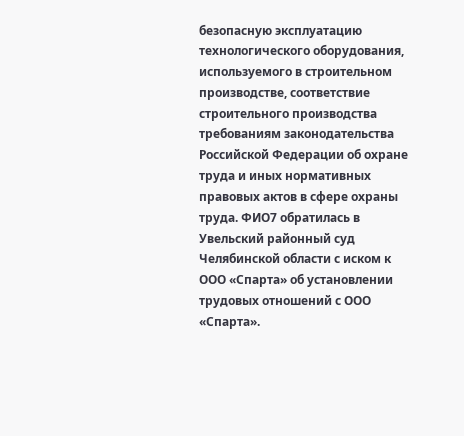безопасную эксплуатацию технологического оборудования, используемого в строительном производстве, соответствие строительного производства требованиям законодательства Российской Федерации об охране труда и иных нормативных правовых актов в сфере охраны труда. ФИО7 обратилась в Увельский районный суд Челябинской области с иском к ООО «Спарта» об установлении трудовых отношений с ООО «Спарта».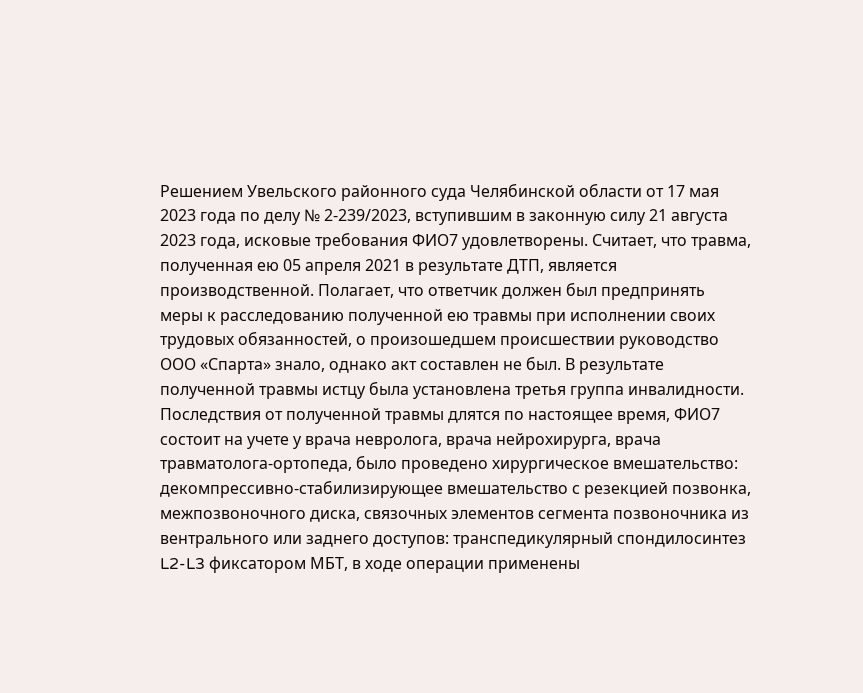Решением Увельского районного суда Челябинской области от 17 мая 2023 года по делу № 2-239/2023, вступившим в законную силу 21 августа 2023 года, исковые требования ФИО7 удовлетворены. Считает, что травма, полученная ею 05 апреля 2021 в результате ДТП, является производственной. Полагает, что ответчик должен был предпринять меры к расследованию полученной ею травмы при исполнении своих трудовых обязанностей, о произошедшем происшествии руководство ООО «Спарта» знало, однако акт составлен не был. В результате полученной травмы истцу была установлена третья группа инвалидности. Последствия от полученной травмы длятся по настоящее время, ФИО7 состоит на учете у врача невролога, врача нейрохирурга, врача травматолога-ортопеда, было проведено хирургическое вмешательство: декомпрессивно-стабилизирующее вмешательство с резекцией позвонка, межпозвоночного диска, связочных элементов сегмента позвоночника из вентрального или заднего доступов: транспедикулярный спондилосинтез L2-L3 фиксатором МБТ, в ходе операции применены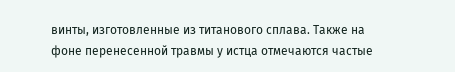винты, изготовленные из титанового сплава. Также на фоне перенесенной травмы у истца отмечаются частые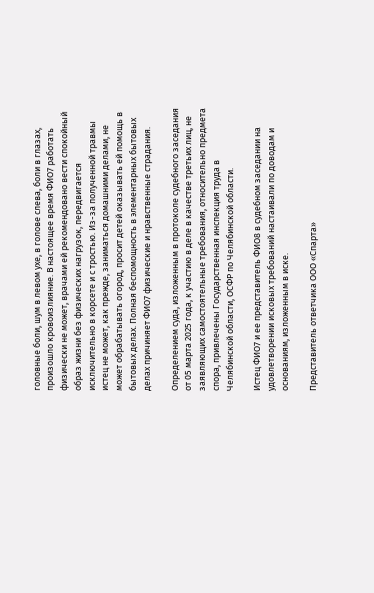головные боли, шум в левом ухе, в голове слева, боли в глазах, произошло кровоизлияние. В настоящее время ФИО7 работать физически не может, врачами ей рекомендовано вести спокойный образ жизни без физических нагрузок, передвигается исключительно в корсете и с тростью. Из-за полученной травмы истец не может, как прежде, заниматься домашними делами, не может обрабатывать огород, просит детей оказывать ей помощь в бытовых делах. Полная беспомощность в элементарных бытовых делах причиняет ФИО7 физические и нравственные страдания.

Определением суда, изложенным в протоколе судебного заседания от 05 марта 2025 года, к участию в деле в качестве третьих лиц, не заявляющих самостоятельные требования, относительно предмета спора, привлечены Государственная инспекция труда в Челябинской области, ОСФР по Челябинской области.

Истец ФИО7 и ее представитель ФИО8 в судебном заседании на удовлетворении исковых требований настаивали по доводам и основаниям, изложенным в иске.

Представитель ответчика ООО «Спарта»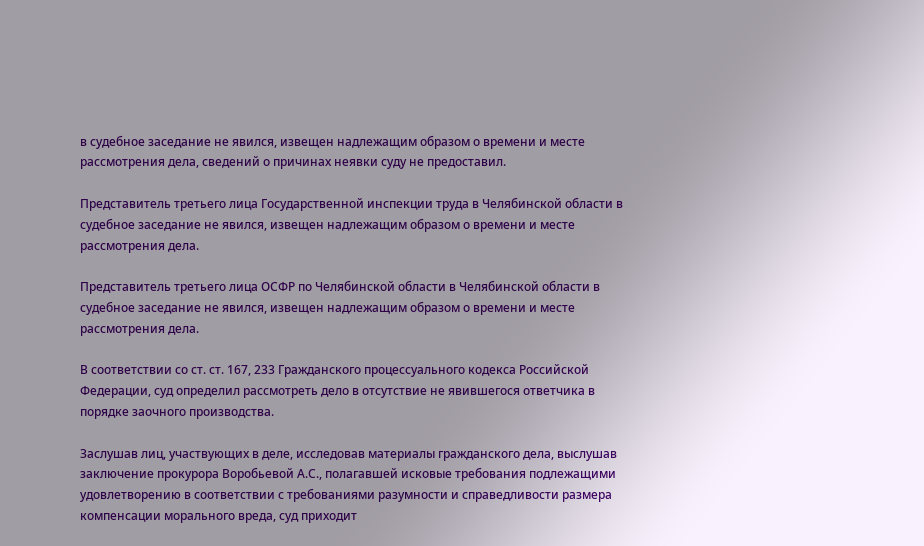в судебное заседание не явился, извещен надлежащим образом о времени и месте рассмотрения дела, сведений о причинах неявки суду не предоставил.

Представитель третьего лица Государственной инспекции труда в Челябинской области в судебное заседание не явился, извещен надлежащим образом о времени и месте рассмотрения дела.

Представитель третьего лица ОСФР по Челябинской области в Челябинской области в судебное заседание не явился, извещен надлежащим образом о времени и месте рассмотрения дела.

В соответствии со ст. ст. 167, 233 Гражданского процессуального кодекса Российской Федерации, суд определил рассмотреть дело в отсутствие не явившегося ответчика в порядке заочного производства.

Заслушав лиц, участвующих в деле, исследовав материалы гражданского дела, выслушав заключение прокурора Воробьевой А.С., полагавшей исковые требования подлежащими удовлетворению в соответствии с требованиями разумности и справедливости размера компенсации морального вреда, суд приходит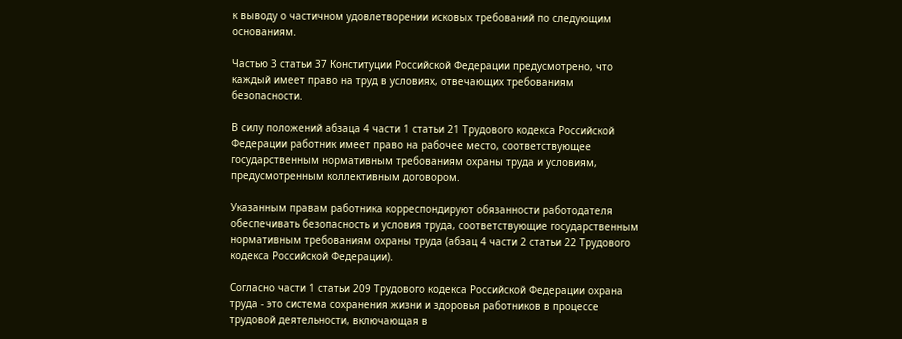к выводу о частичном удовлетворении исковых требований по следующим основаниям.

Частью 3 статьи 37 Конституции Российской Федерации предусмотрено, что каждый имеет право на труд в условиях, отвечающих требованиям безопасности.

В силу положений абзаца 4 части 1 статьи 21 Трудового кодекса Российской Федерации работник имеет право на рабочее место, соответствующее государственным нормативным требованиям охраны труда и условиям, предусмотренным коллективным договором.

Указанным правам работника корреспондируют обязанности работодателя обеспечивать безопасность и условия труда, соответствующие государственным нормативным требованиям охраны труда (абзац 4 части 2 статьи 22 Трудового кодекса Российской Федерации).

Согласно части 1 статьи 209 Трудового кодекса Российской Федерации охрана труда - это система сохранения жизни и здоровья работников в процессе трудовой деятельности, включающая в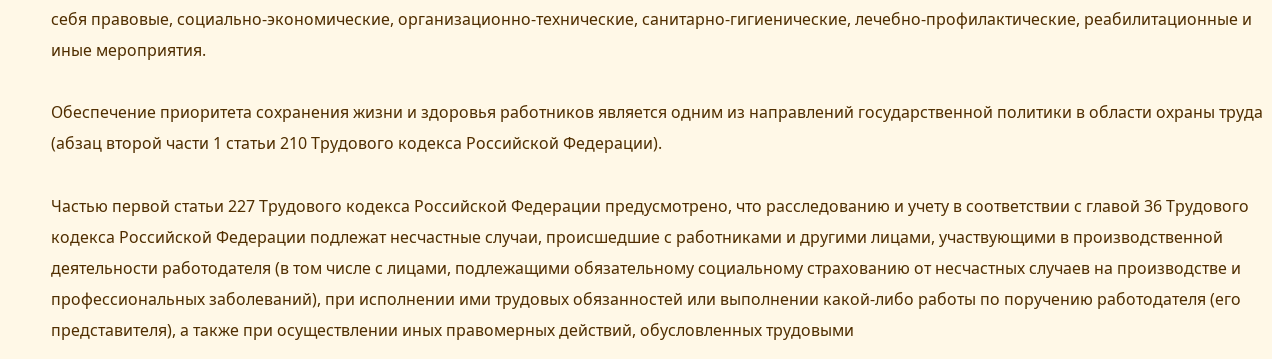себя правовые, социально-экономические, организационно-технические, санитарно-гигиенические, лечебно-профилактические, реабилитационные и иные мероприятия.

Обеспечение приоритета сохранения жизни и здоровья работников является одним из направлений государственной политики в области охраны труда (абзац второй части 1 статьи 210 Трудового кодекса Российской Федерации).

Частью первой статьи 227 Трудового кодекса Российской Федерации предусмотрено, что расследованию и учету в соответствии с главой 36 Трудового кодекса Российской Федерации подлежат несчастные случаи, происшедшие с работниками и другими лицами, участвующими в производственной деятельности работодателя (в том числе с лицами, подлежащими обязательному социальному страхованию от несчастных случаев на производстве и профессиональных заболеваний), при исполнении ими трудовых обязанностей или выполнении какой-либо работы по поручению работодателя (его представителя), а также при осуществлении иных правомерных действий, обусловленных трудовыми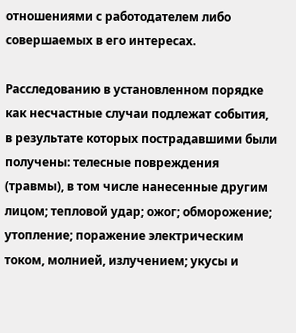отношениями с работодателем либо совершаемых в его интересах.

Расследованию в установленном порядке как несчастные случаи подлежат события, в результате которых пострадавшими были получены: телесные повреждения (травмы), в том числе нанесенные другим лицом; тепловой удар; ожог; обморожение; утопление; поражение электрическим током, молнией, излучением; укусы и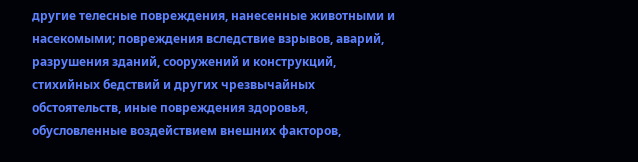другие телесные повреждения, нанесенные животными и насекомыми; повреждения вследствие взрывов, аварий, разрушения зданий, сооружений и конструкций, стихийных бедствий и других чрезвычайных обстоятельств, иные повреждения здоровья, обусловленные воздействием внешних факторов,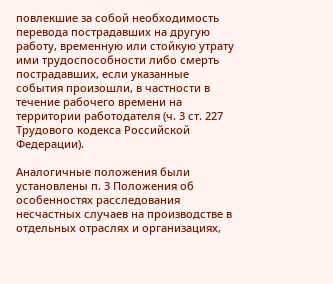повлекшие за собой необходимость перевода пострадавших на другую работу, временную или стойкую утрату ими трудоспособности либо смерть пострадавших, если указанные события произошли, в частности в течение рабочего времени на территории работодателя (ч. 3 ст. 227 Трудового кодекса Российской Федерации).

Аналогичные положения были установлены п. 3 Положения об особенностях расследования несчастных случаев на производстве в отдельных отраслях и организациях,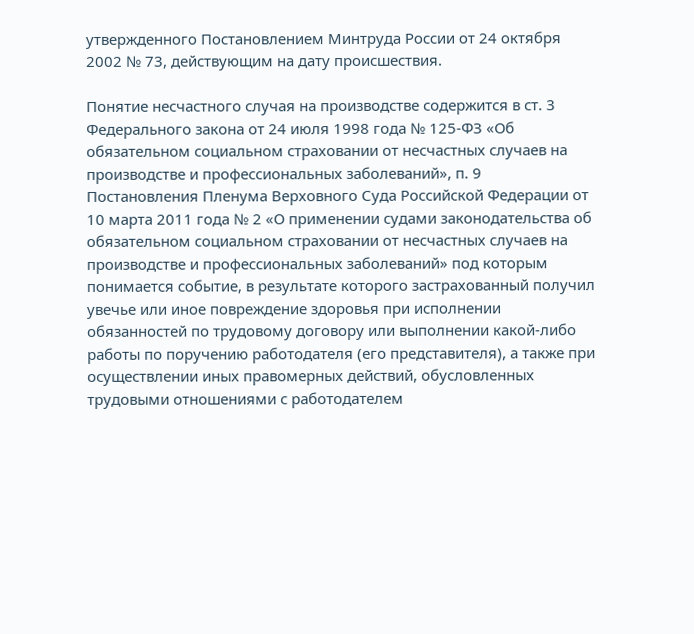утвержденного Постановлением Минтруда России от 24 октября 2002 № 73, действующим на дату происшествия.

Понятие несчастного случая на производстве содержится в ст. 3 Федерального закона от 24 июля 1998 года № 125-ФЗ «Об обязательном социальном страховании от несчастных случаев на производстве и профессиональных заболеваний», п. 9 Постановления Пленума Верховного Суда Российской Федерации от 10 марта 2011 года № 2 «О применении судами законодательства об обязательном социальном страховании от несчастных случаев на производстве и профессиональных заболеваний» под которым понимается событие, в результате которого застрахованный получил увечье или иное повреждение здоровья при исполнении обязанностей по трудовому договору или выполнении какой-либо работы по поручению работодателя (его представителя), а также при осуществлении иных правомерных действий, обусловленных трудовыми отношениями с работодателем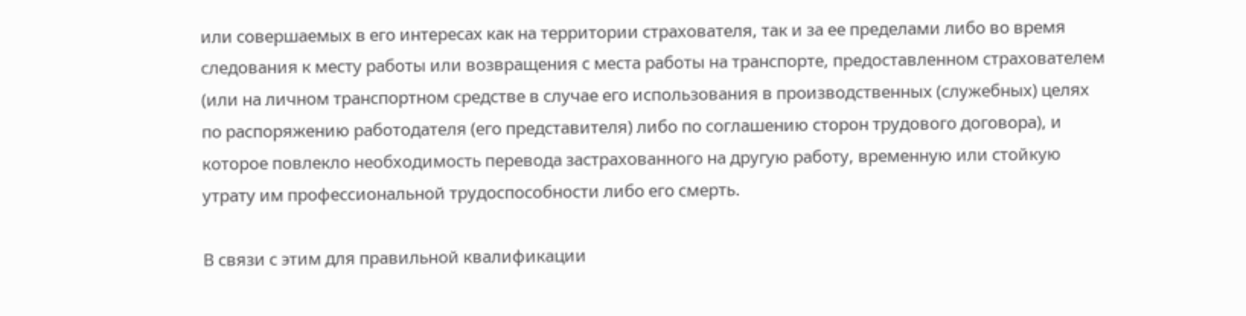или совершаемых в его интересах как на территории страхователя, так и за ее пределами либо во время следования к месту работы или возвращения с места работы на транспорте, предоставленном страхователем (или на личном транспортном средстве в случае его использования в производственных (служебных) целях по распоряжению работодателя (его представителя) либо по соглашению сторон трудового договора), и которое повлекло необходимость перевода застрахованного на другую работу, временную или стойкую утрату им профессиональной трудоспособности либо его смерть.

В связи с этим для правильной квалификации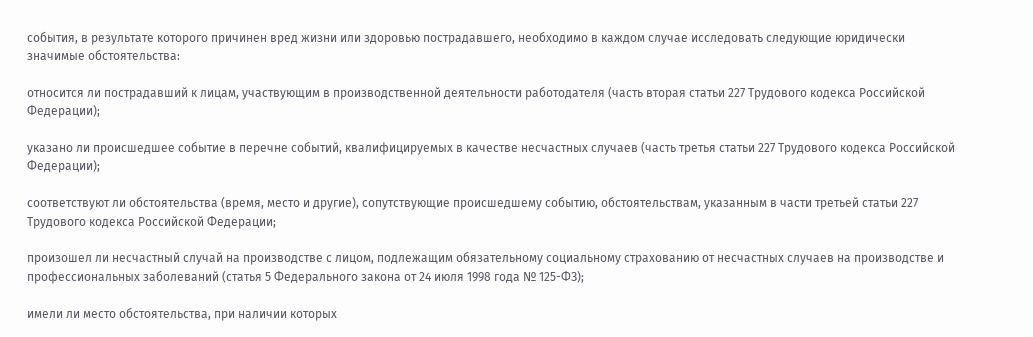события, в результате которого причинен вред жизни или здоровью пострадавшего, необходимо в каждом случае исследовать следующие юридически значимые обстоятельства:

относится ли пострадавший к лицам, участвующим в производственной деятельности работодателя (часть вторая статьи 227 Трудового кодекса Российской Федерации);

указано ли происшедшее событие в перечне событий, квалифицируемых в качестве несчастных случаев (часть третья статьи 227 Трудового кодекса Российской Федерации);

соответствуют ли обстоятельства (время, место и другие), сопутствующие происшедшему событию, обстоятельствам, указанным в части третьей статьи 227 Трудового кодекса Российской Федерации;

произошел ли несчастный случай на производстве с лицом, подлежащим обязательному социальному страхованию от несчастных случаев на производстве и профессиональных заболеваний (статья 5 Федерального закона от 24 июля 1998 года № 125-ФЗ);

имели ли место обстоятельства, при наличии которых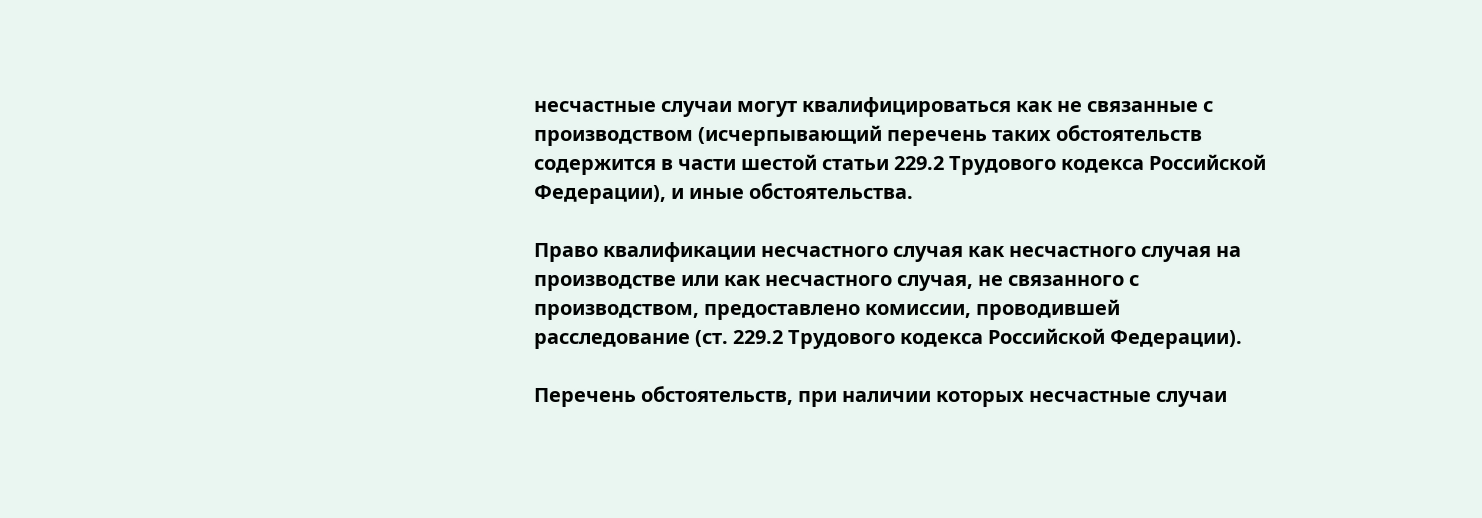несчастные случаи могут квалифицироваться как не связанные с производством (исчерпывающий перечень таких обстоятельств содержится в части шестой статьи 229.2 Трудового кодекса Российской Федерации), и иные обстоятельства.

Право квалификации несчастного случая как несчастного случая на производстве или как несчастного случая, не связанного с производством, предоставлено комиссии, проводившей расследование (ст. 229.2 Трудового кодекса Российской Федерации).

Перечень обстоятельств, при наличии которых несчастные случаи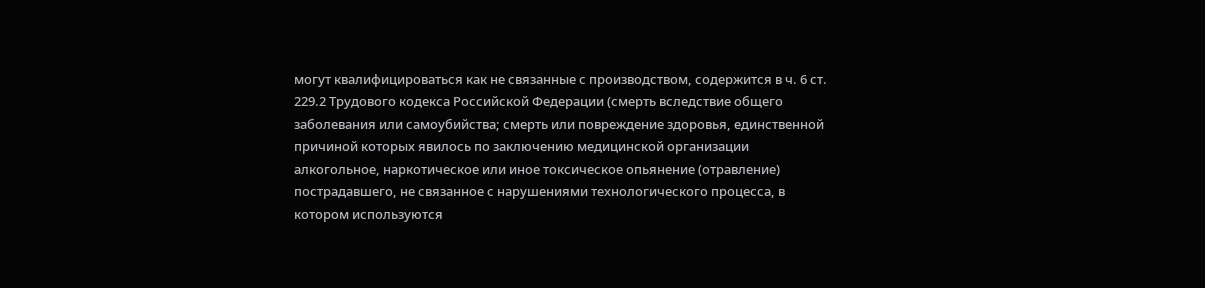могут квалифицироваться как не связанные с производством, содержится в ч. 6 ст. 229.2 Трудового кодекса Российской Федерации (смерть вследствие общего заболевания или самоубийства; смерть или повреждение здоровья, единственной причиной которых явилось по заключению медицинской организации алкогольное, наркотическое или иное токсическое опьянение (отравление) пострадавшего, не связанное с нарушениями технологического процесса, в котором используются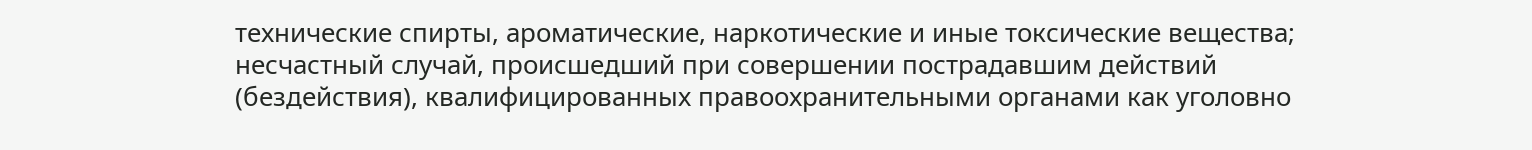технические спирты, ароматические, наркотические и иные токсические вещества; несчастный случай, происшедший при совершении пострадавшим действий (бездействия), квалифицированных правоохранительными органами как уголовно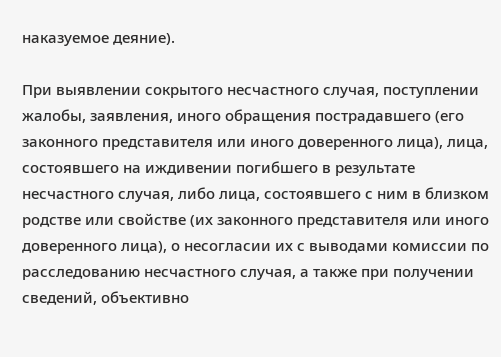наказуемое деяние).

При выявлении сокрытого несчастного случая, поступлении жалобы, заявления, иного обращения пострадавшего (его законного представителя или иного доверенного лица), лица, состоявшего на иждивении погибшего в результате несчастного случая, либо лица, состоявшего с ним в близком родстве или свойстве (их законного представителя или иного доверенного лица), о несогласии их с выводами комиссии по расследованию несчастного случая, а также при получении сведений, объективно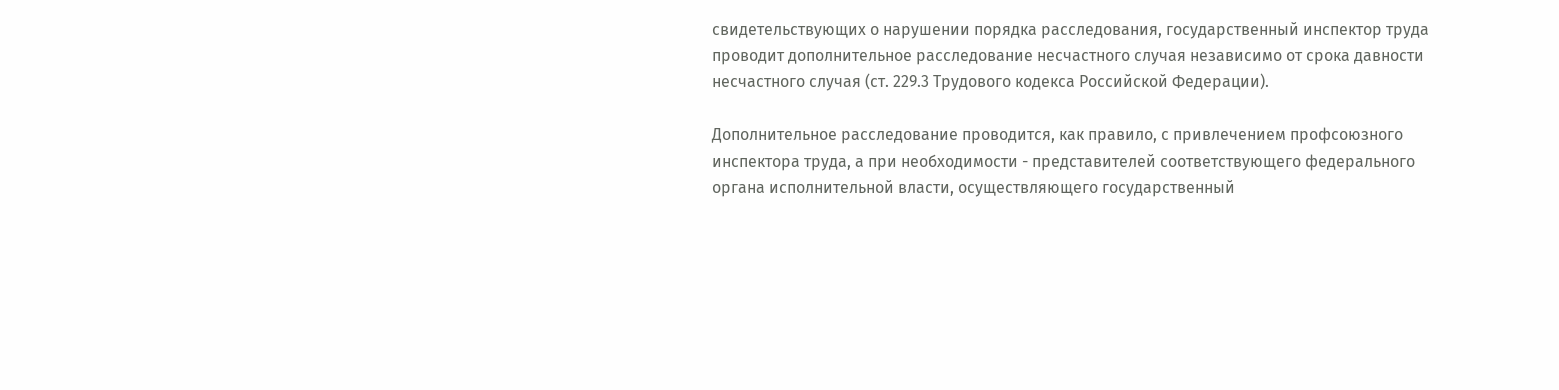свидетельствующих о нарушении порядка расследования, государственный инспектор труда проводит дополнительное расследование несчастного случая независимо от срока давности несчастного случая (ст. 229.3 Трудового кодекса Российской Федерации).

Дополнительное расследование проводится, как правило, с привлечением профсоюзного инспектора труда, а при необходимости - представителей соответствующего федерального органа исполнительной власти, осуществляющего государственный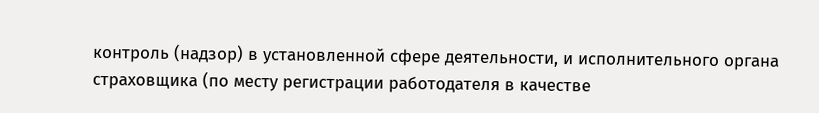контроль (надзор) в установленной сфере деятельности, и исполнительного органа страховщика (по месту регистрации работодателя в качестве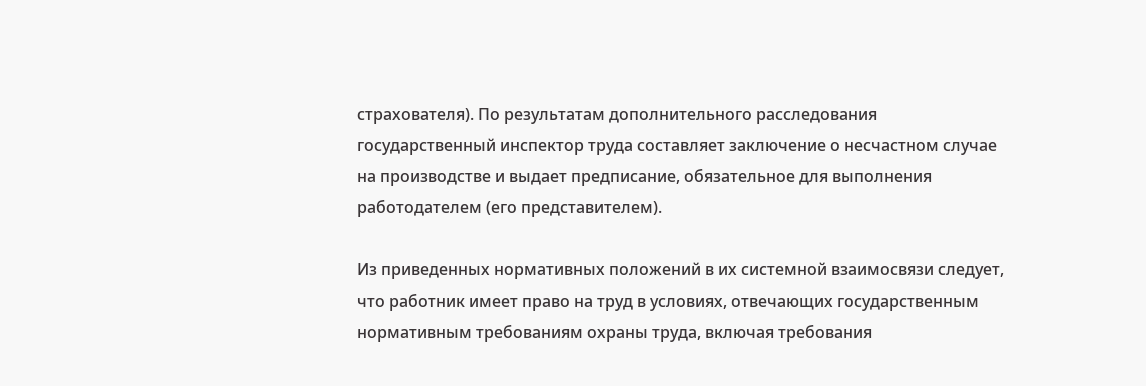страхователя). По результатам дополнительного расследования государственный инспектор труда составляет заключение о несчастном случае на производстве и выдает предписание, обязательное для выполнения работодателем (его представителем).

Из приведенных нормативных положений в их системной взаимосвязи следует, что работник имеет право на труд в условиях, отвечающих государственным нормативным требованиям охраны труда, включая требования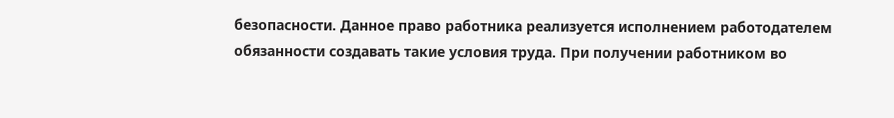безопасности. Данное право работника реализуется исполнением работодателем обязанности создавать такие условия труда. При получении работником во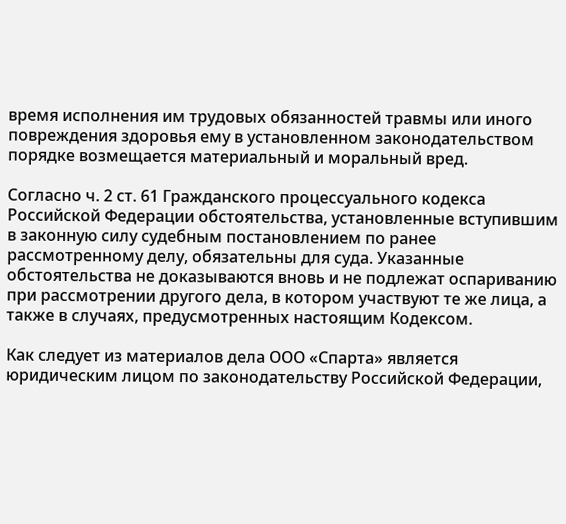время исполнения им трудовых обязанностей травмы или иного повреждения здоровья ему в установленном законодательством порядке возмещается материальный и моральный вред.

Согласно ч. 2 ст. 61 Гражданского процессуального кодекса Российской Федерации обстоятельства, установленные вступившим в законную силу судебным постановлением по ранее рассмотренному делу, обязательны для суда. Указанные обстоятельства не доказываются вновь и не подлежат оспариванию при рассмотрении другого дела, в котором участвуют те же лица, а также в случаях, предусмотренных настоящим Кодексом.

Как следует из материалов дела ООО «Спарта» является юридическим лицом по законодательству Российской Федерации,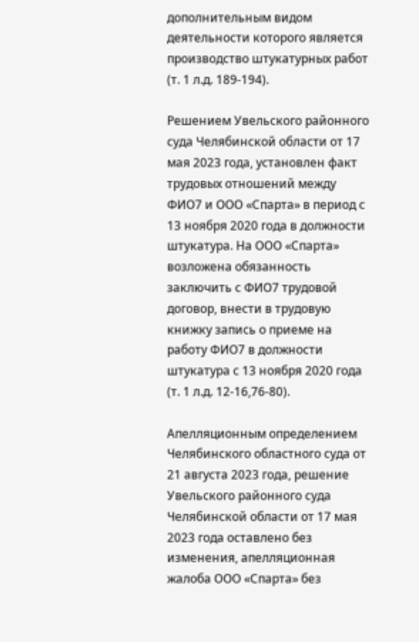дополнительным видом деятельности которого является производство штукатурных работ (т. 1 л.д. 189-194).

Решением Увельского районного суда Челябинской области от 17 мая 2023 года, установлен факт трудовых отношений между ФИО7 и ООО «Спарта» в период с 13 ноября 2020 года в должности штукатура. На ООО «Спарта» возложена обязанность заключить с ФИО7 трудовой договор, внести в трудовую книжку запись о приеме на работу ФИО7 в должности штукатура с 13 ноября 2020 года (т. 1 л.д. 12-16,76-80).

Апелляционным определением Челябинского областного суда от 21 августа 2023 года, решение Увельского районного суда Челябинской области от 17 мая 2023 года оставлено без изменения, апелляционная жалоба ООО «Спарта» без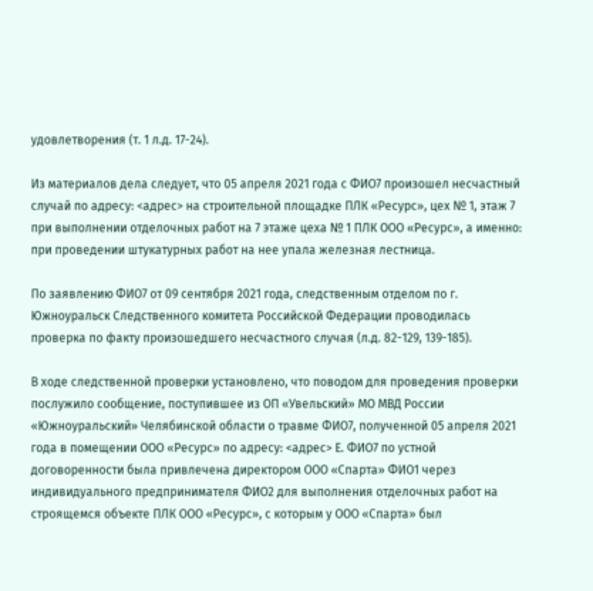удовлетворения (т. 1 л.д. 17-24).

Из материалов дела следует, что 05 апреля 2021 года с ФИО7 произошел несчастный случай по адресу: <адрес> на строительной площадке ПЛК «Ресурс», цех № 1, этаж 7 при выполнении отделочных работ на 7 этаже цеха № 1 ПЛК ООО «Ресурс», а именно: при проведении штукатурных работ на нее упала железная лестница.

По заявлению ФИО7 от 09 сентября 2021 года, следственным отделом по г. Южноуральск Следственного комитета Российской Федерации проводилась проверка по факту произошедшего несчастного случая (л.д. 82-129, 139-185).

В ходе следственной проверки установлено, что поводом для проведения проверки послужило сообщение, поступившее из ОП «Увельский» МО МВД России «Южноуральский» Челябинской области о травме ФИО7, полученной 05 апреля 2021 года в помещении ООО «Ресурс» по адресу: <адрес> Е. ФИО7 по устной договоренности была привлечена директором ООО «Спарта» ФИО1 через индивидуального предпринимателя ФИО2 для выполнения отделочных работ на строящемся объекте ПЛК ООО «Ресурс», с которым у ООО «Спарта» был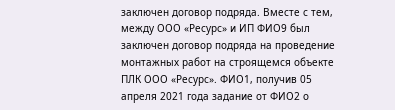заключен договор подряда. Вместе с тем, между ООО «Ресурс» и ИП ФИО9 был заключен договор подряда на проведение монтажных работ на строящемся объекте ПЛК ООО «Ресурс». ФИО1, получив 05 апреля 2021 года задание от ФИО2 о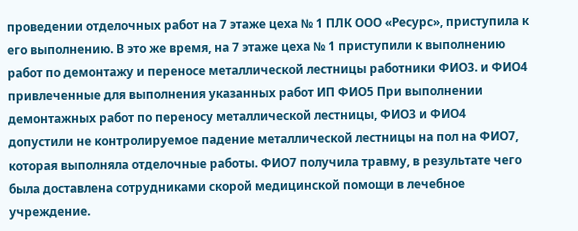проведении отделочных работ на 7 этаже цеха № 1 ПЛК ООО «Ресурс», приступила к его выполнению. В это же время, на 7 этаже цеха № 1 приступили к выполнению работ по демонтажу и переносе металлической лестницы работники ФИО3. и ФИО4 привлеченные для выполнения указанных работ ИП ФИО5 При выполнении демонтажных работ по переносу металлической лестницы, ФИО3 и ФИО4 допустили не контролируемое падение металлической лестницы на пол на ФИО7, которая выполняла отделочные работы. ФИО7 получила травму, в результате чего была доставлена сотрудниками скорой медицинской помощи в лечебное учреждение.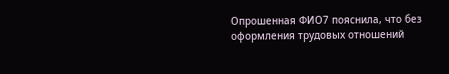Опрошенная ФИО7 пояснила, что без оформления трудовых отношений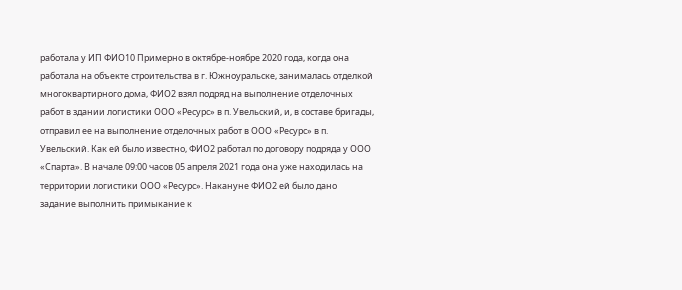работала у ИП ФИО10 Примерно в октябре-ноябре 2020 года, когда она работала на объекте строительства в г. Южноуральске, занималась отделкой многоквартирного дома, ФИО2 взял подряд на выполнение отделочных работ в здании логистики ООО «Ресурс» в п. Увельский, и, в составе бригады, отправил ее на выполнение отделочных работ в ООО «Ресурс» в п. Увельский. Как ей было известно, ФИО2 работал по договору подряда у ООО «Спарта». В начале 09:00 часов 05 апреля 2021 года она уже находилась на территории логистики ООО «Ресурс». Накануне ФИО2 ей было дано задание выполнить примыкание к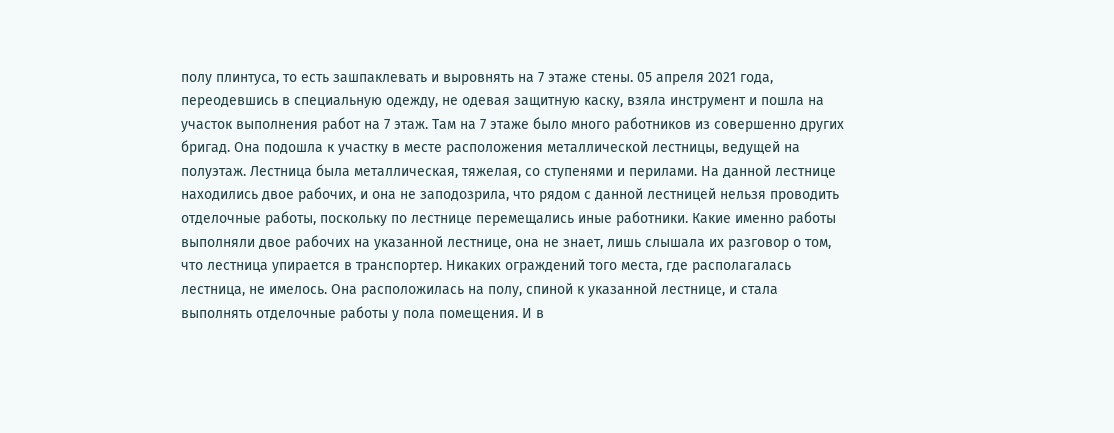полу плинтуса, то есть зашпаклевать и выровнять на 7 этаже стены. 05 апреля 2021 года, переодевшись в специальную одежду, не одевая защитную каску, взяла инструмент и пошла на участок выполнения работ на 7 этаж. Там на 7 этаже было много работников из совершенно других бригад. Она подошла к участку в месте расположения металлической лестницы, ведущей на полуэтаж. Лестница была металлическая, тяжелая, со ступенями и перилами. На данной лестнице находились двое рабочих, и она не заподозрила, что рядом с данной лестницей нельзя проводить отделочные работы, поскольку по лестнице перемещались иные работники. Какие именно работы выполняли двое рабочих на указанной лестнице, она не знает, лишь слышала их разговор о том, что лестница упирается в транспортер. Никаких ограждений того места, где располагалась лестница, не имелось. Она расположилась на полу, спиной к указанной лестнице, и стала выполнять отделочные работы у пола помещения. И в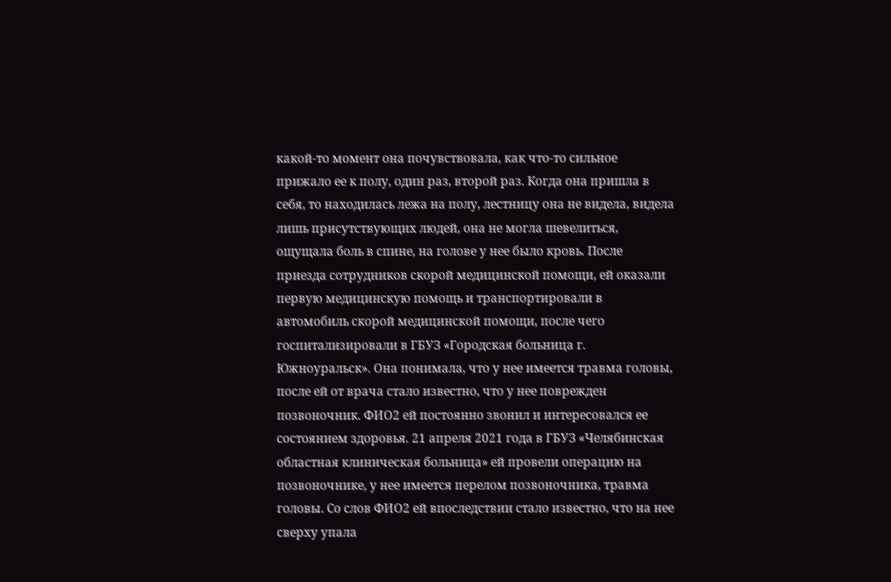какой-то момент она почувствовала, как что-то сильное прижало ее к полу, один раз, второй раз. Когда она пришла в себя, то находилась лежа на полу, лестницу она не видела, видела лишь присутствующих людей, она не могла шевелиться, ощущала боль в спине, на голове у нее было кровь. После приезда сотрудников скорой медицинской помощи, ей оказали первую медицинскую помощь и транспортировали в автомобиль скорой медицинской помощи, после чего госпитализировали в ГБУЗ «Городская больница г. Южноуральск». Она понимала, что у нее имеется травма головы, после ей от врача стало известно, что у нее поврежден позвоночник. ФИО2 ей постоянно звонил и интересовался ее состоянием здоровья. 21 апреля 2021 года в ГБУЗ «Челябинская областная клиническая больница» ей провели операцию на позвоночнике, у нее имеется перелом позвоночника, травма головы. Со слов ФИО2 ей впоследствии стало известно, что на нее сверху упала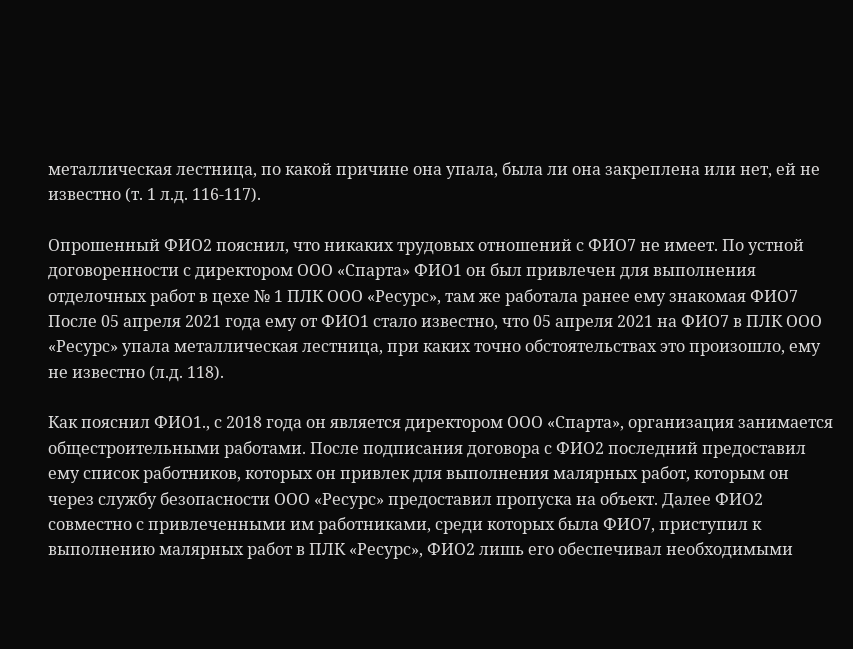металлическая лестница, по какой причине она упала, была ли она закреплена или нет, ей не известно (т. 1 л.д. 116-117).

Опрошенный ФИО2 пояснил, что никаких трудовых отношений с ФИО7 не имеет. По устной договоренности с директором ООО «Спарта» ФИО1 он был привлечен для выполнения отделочных работ в цехе № 1 ПЛК ООО «Ресурс», там же работала ранее ему знакомая ФИО7 После 05 апреля 2021 года ему от ФИО1 стало известно, что 05 апреля 2021 на ФИО7 в ПЛК ООО «Ресурс» упала металлическая лестница, при каких точно обстоятельствах это произошло, ему не известно (л.д. 118).

Как пояснил ФИО1., с 2018 года он является директором ООО «Спарта», организация занимается общестроительными работами. После подписания договора с ФИО2 последний предоставил ему список работников, которых он привлек для выполнения малярных работ, которым он через службу безопасности ООО «Ресурс» предоставил пропуска на объект. Далее ФИО2 совместно с привлеченными им работниками, среди которых была ФИО7, приступил к выполнению малярных работ в ПЛК «Ресурс», ФИО2 лишь его обеспечивал необходимыми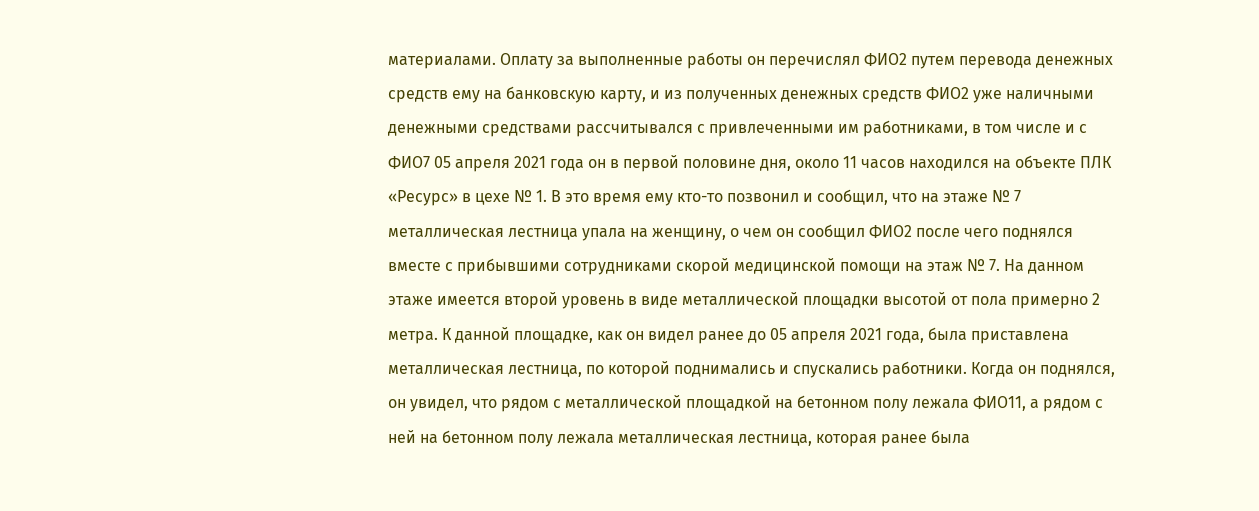материалами. Оплату за выполненные работы он перечислял ФИО2 путем перевода денежных средств ему на банковскую карту, и из полученных денежных средств ФИО2 уже наличными денежными средствами рассчитывался с привлеченными им работниками, в том числе и с ФИО7 05 апреля 2021 года он в первой половине дня, около 11 часов находился на объекте ПЛК «Ресурс» в цехе № 1. В это время ему кто-то позвонил и сообщил, что на этаже № 7 металлическая лестница упала на женщину, о чем он сообщил ФИО2 после чего поднялся вместе с прибывшими сотрудниками скорой медицинской помощи на этаж № 7. На данном этаже имеется второй уровень в виде металлической площадки высотой от пола примерно 2 метра. К данной площадке, как он видел ранее до 05 апреля 2021 года, была приставлена металлическая лестница, по которой поднимались и спускались работники. Когда он поднялся, он увидел, что рядом с металлической площадкой на бетонном полу лежала ФИО11, а рядом с ней на бетонном полу лежала металлическая лестница, которая ранее была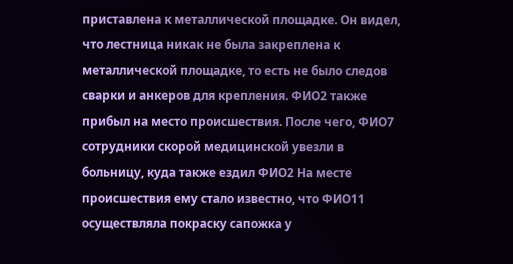приставлена к металлической площадке. Он видел, что лестница никак не была закреплена к металлической площадке, то есть не было следов сварки и анкеров для крепления. ФИО2 также прибыл на место происшествия. После чего, ФИО7 сотрудники скорой медицинской увезли в больницу, куда также ездил ФИО2 На месте происшествия ему стало известно, что ФИО11 осуществляла покраску сапожка у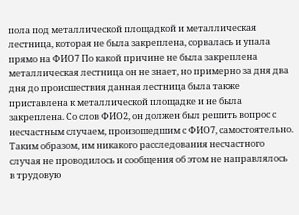пола под металлической площадкой и металлическая лестница, которая не была закреплена, сорвалась и упала прямо на ФИО7 По какой причине не была закреплена металлическая лестница он не знает, но примерно за дня два дня до происшествия данная лестница была также приставлена к металлической площадке и не была закреплена. Со слов ФИО2, он должен был решить вопрос с несчастным случаем, произошедшим с ФИО7, самостоятельно. Таким образом, им никакого расследования несчастного случая не проводилось и сообщения об этом не направлялось в трудовую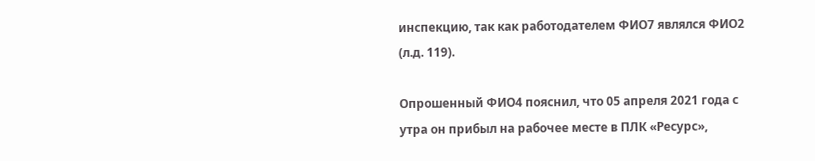инспекцию, так как работодателем ФИО7 являлся ФИО2 (л.д. 119).

Опрошенный ФИО4 пояснил, что 05 апреля 2021 года с утра он прибыл на рабочее месте в ПЛК «Ресурс»,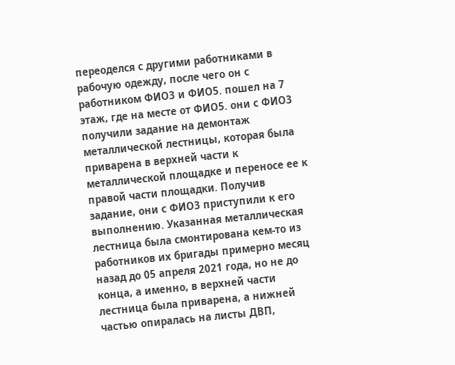переоделся с другими работниками в рабочую одежду, после чего он с работником ФИО3 и ФИО5. пошел на 7 этаж, где на месте от ФИО5. они с ФИО3 получили задание на демонтаж металлической лестницы, которая была приварена в верхней части к металлической площадке и переносе ее к правой части площадки. Получив задание, они с ФИО3 приступили к его выполнению. Указанная металлическая лестница была смонтирована кем-то из работников их бригады примерно месяц назад до 05 апреля 2021 года, но не до конца, а именно, в верхней части лестница была приварена, а нижней частью опиралась на листы ДВП,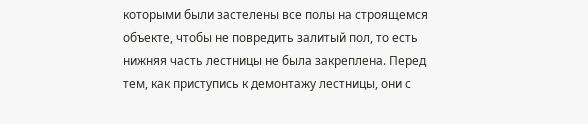которыми были застелены все полы на строящемся объекте, чтобы не повредить залитый пол, то есть нижняя часть лестницы не была закреплена. Перед тем, как приступись к демонтажу лестницы, они с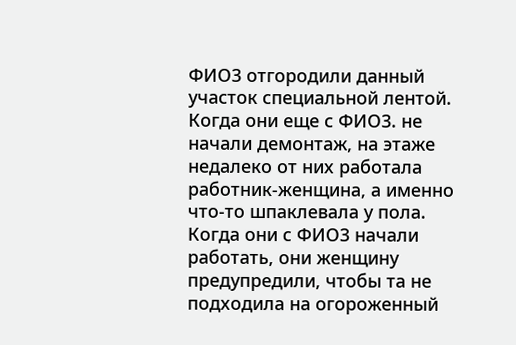ФИО3 отгородили данный участок специальной лентой. Когда они еще с ФИО3. не начали демонтаж, на этаже недалеко от них работала работник-женщина, а именно что-то шпаклевала у пола. Когда они с ФИО3 начали работать, они женщину предупредили, чтобы та не подходила на огороженный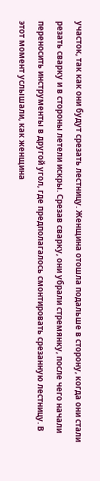участок, так как они будут срезать лестницу. Женщина отошла подальше в сторону, когда они стали резать сварку и в стороны летели искры. Срезав сварку, они убрали стремянку, после чего начали переносить инструменты в другой угол, где предполагалось смонтировать срезанную лестницу. В этот момент услышали, как женщина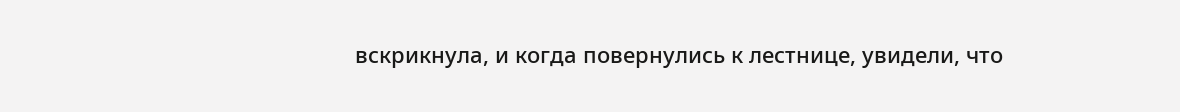вскрикнула, и когда повернулись к лестнице, увидели, что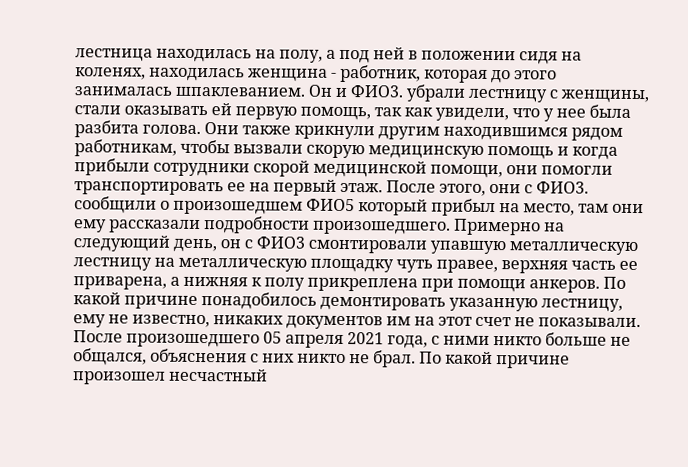лестница находилась на полу, а под ней в положении сидя на коленях, находилась женщина - работник, которая до этого занималась шпаклеванием. Он и ФИО3. убрали лестницу с женщины, стали оказывать ей первую помощь, так как увидели, что у нее была разбита голова. Они также крикнули другим находившимся рядом работникам, чтобы вызвали скорую медицинскую помощь и когда прибыли сотрудники скорой медицинской помощи, они помогли транспортировать ее на первый этаж. После этого, они с ФИО3. сообщили о произошедшем ФИО5 который прибыл на место, там они ему рассказали подробности произошедшего. Примерно на следующий день, он с ФИО3 смонтировали упавшую металлическую лестницу на металлическую площадку чуть правее, верхняя часть ее приварена, а нижняя к полу прикреплена при помощи анкеров. По какой причине понадобилось демонтировать указанную лестницу, ему не известно, никаких документов им на этот счет не показывали. После произошедшего 05 апреля 2021 года, с ними никто больше не общался, объяснения с них никто не брал. По какой причине произошел несчастный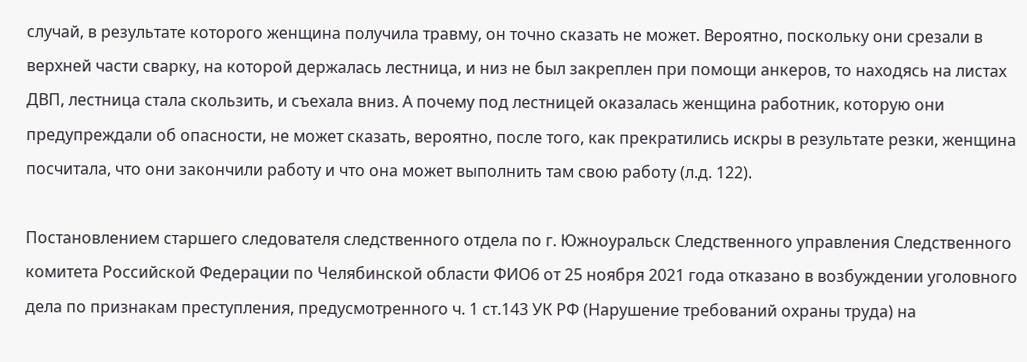случай, в результате которого женщина получила травму, он точно сказать не может. Вероятно, поскольку они срезали в верхней части сварку, на которой держалась лестница, и низ не был закреплен при помощи анкеров, то находясь на листах ДВП, лестница стала скользить, и съехала вниз. А почему под лестницей оказалась женщина работник, которую они предупреждали об опасности, не может сказать, вероятно, после того, как прекратились искры в результате резки, женщина посчитала, что они закончили работу и что она может выполнить там свою работу (л.д. 122).

Постановлением старшего следователя следственного отдела по г. Южноуральск Следственного управления Следственного комитета Российской Федерации по Челябинской области ФИО6 от 25 ноября 2021 года отказано в возбуждении уголовного дела по признакам преступления, предусмотренного ч. 1 ст.143 УК РФ (Нарушение требований охраны труда) на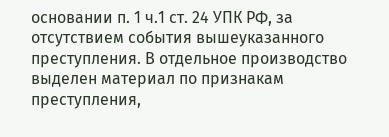основании п. 1 ч.1 ст. 24 УПК РФ, за отсутствием события вышеуказанного преступления. В отдельное производство выделен материал по признакам преступления,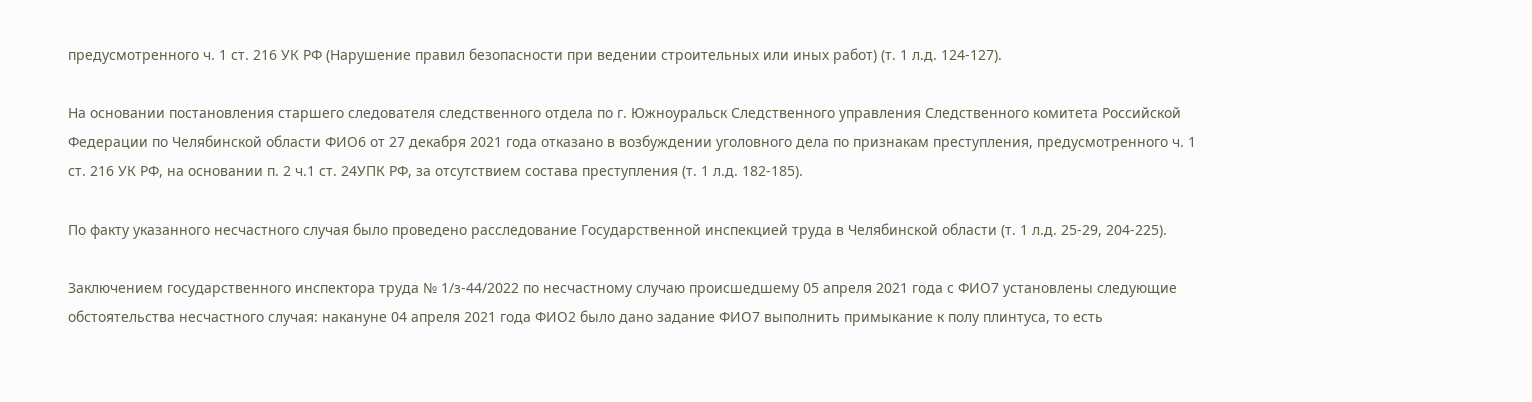предусмотренного ч. 1 ст. 216 УК РФ (Нарушение правил безопасности при ведении строительных или иных работ) (т. 1 л.д. 124-127).

На основании постановления старшего следователя следственного отдела по г. Южноуральск Следственного управления Следственного комитета Российской Федерации по Челябинской области ФИО6 от 27 декабря 2021 года отказано в возбуждении уголовного дела по признакам преступления, предусмотренного ч. 1 ст. 216 УК РФ, на основании п. 2 ч.1 ст. 24УПК РФ, за отсутствием состава преступления (т. 1 л.д. 182-185).

По факту указанного несчастного случая было проведено расследование Государственной инспекцией труда в Челябинской области (т. 1 л.д. 25-29, 204-225).

Заключением государственного инспектора труда № 1/з-44/2022 по несчастному случаю происшедшему 05 апреля 2021 года с ФИО7 установлены следующие обстоятельства несчастного случая: накануне 04 апреля 2021 года ФИО2 было дано задание ФИО7 выполнить примыкание к полу плинтуса, то есть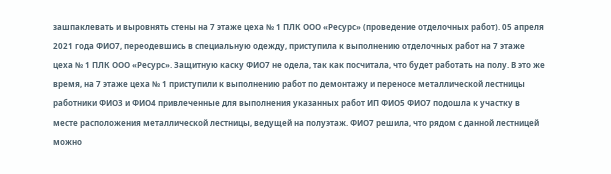зашпаклевать и выровнять стены на 7 этаже цеха № 1 ПЛК ООО «Ресурс» (проведение отделочных работ). 05 апреля 2021 года ФИО7, переодевшись в специальную одежду, приступила к выполнению отделочных работ на 7 этаже цеха № 1 ПЛК ООО «Ресурс». Защитную каску ФИО7 не одела, так как посчитала, что будет работать на полу. В это же время, на 7 этаже цеха № 1 приступили к выполнению работ по демонтажу и переносе металлической лестницы работники ФИО3 и ФИО4 привлеченные для выполнения указанных работ ИП ФИО5 ФИО7 подошла к участку в месте расположения металлической лестницы, ведущей на полуэтаж. ФИО7 решила, что рядом с данной лестницей можно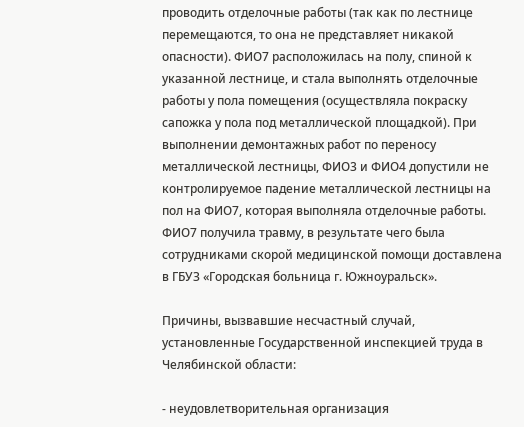проводить отделочные работы (так как по лестнице перемещаются, то она не представляет никакой опасности). ФИО7 расположилась на полу, спиной к указанной лестнице, и стала выполнять отделочные работы у пола помещения (осуществляла покраску сапожка у пола под металлической площадкой). При выполнении демонтажных работ по переносу металлической лестницы, ФИО3 и ФИО4 допустили не контролируемое падение металлической лестницы на пол на ФИО7, которая выполняла отделочные работы. ФИО7 получила травму, в результате чего была сотрудниками скорой медицинской помощи доставлена в ГБУЗ «Городская больница г. Южноуральск».

Причины, вызвавшие несчастный случай, установленные Государственной инспекцией труда в Челябинской области:

- неудовлетворительная организация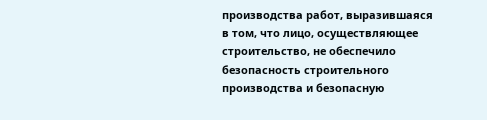производства работ, выразившаяся в том, что лицо, осуществляющее строительство, не обеспечило безопасность строительного производства и безопасную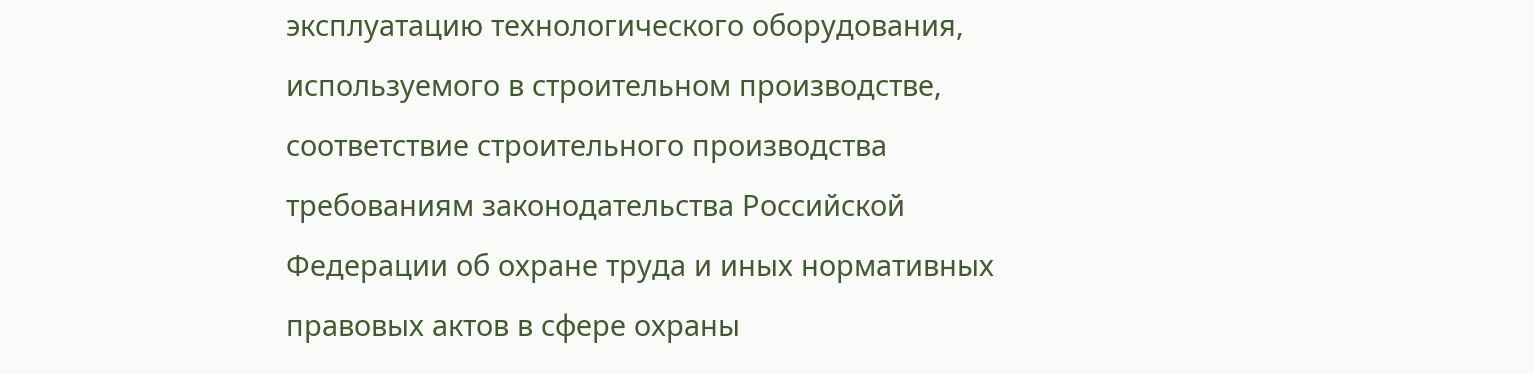эксплуатацию технологического оборудования, используемого в строительном производстве, соответствие строительного производства требованиям законодательства Российской Федерации об охране труда и иных нормативных правовых актов в сфере охраны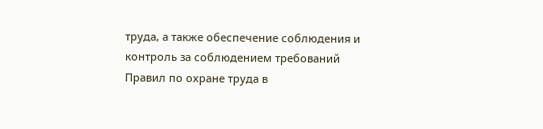труда, а также обеспечение соблюдения и контроль за соблюдением требований Правил по охране труда в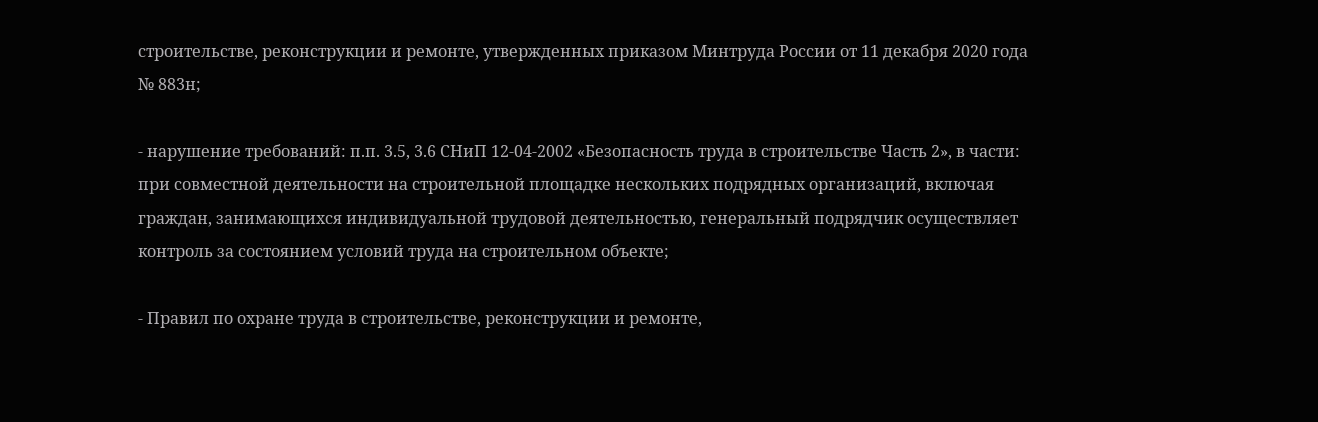строительстве, реконструкции и ремонте, утвержденных приказом Минтруда России от 11 декабря 2020 года № 883н;

- нарушение требований: п.п. 3.5, 3.6 СНиП 12-04-2002 «Безопасность труда в строительстве Часть 2», в части: при совместной деятельности на строительной площадке нескольких подрядных организаций, включая граждан, занимающихся индивидуальной трудовой деятельностью, генеральный подрядчик осуществляет контроль за состоянием условий труда на строительном объекте;

- Правил по охране труда в строительстве, реконструкции и ремонте,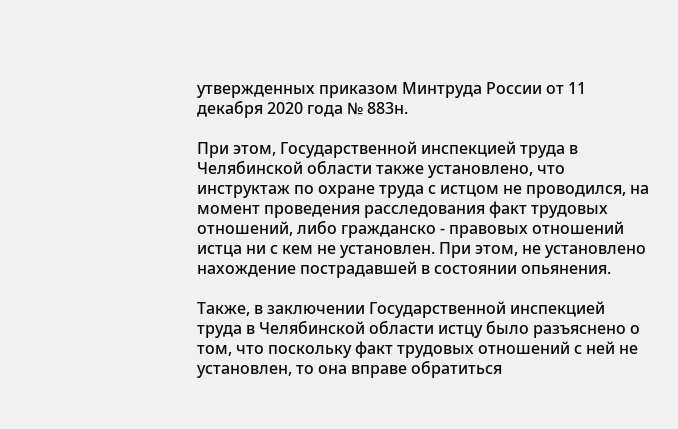утвержденных приказом Минтруда России от 11 декабря 2020 года № 883н.

При этом, Государственной инспекцией труда в Челябинской области также установлено, что инструктаж по охране труда с истцом не проводился, на момент проведения расследования факт трудовых отношений, либо гражданско - правовых отношений истца ни с кем не установлен. При этом, не установлено нахождение пострадавшей в состоянии опьянения.

Также, в заключении Государственной инспекцией труда в Челябинской области истцу было разъяснено о том, что поскольку факт трудовых отношений с ней не установлен, то она вправе обратиться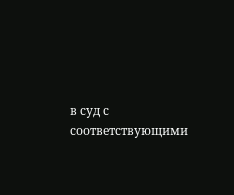в суд с соответствующими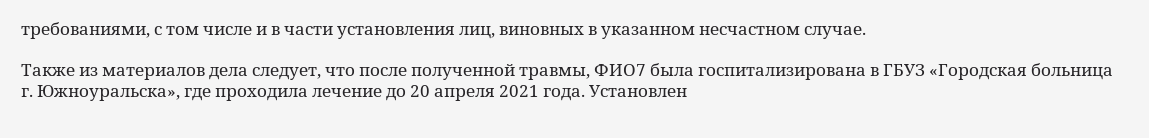требованиями, с том числе и в части установления лиц, виновных в указанном несчастном случае.

Также из материалов дела следует, что после полученной травмы, ФИО7 была госпитализирована в ГБУЗ «Городская больница г. Южноуральска», где проходила лечение до 20 апреля 2021 года. Установлен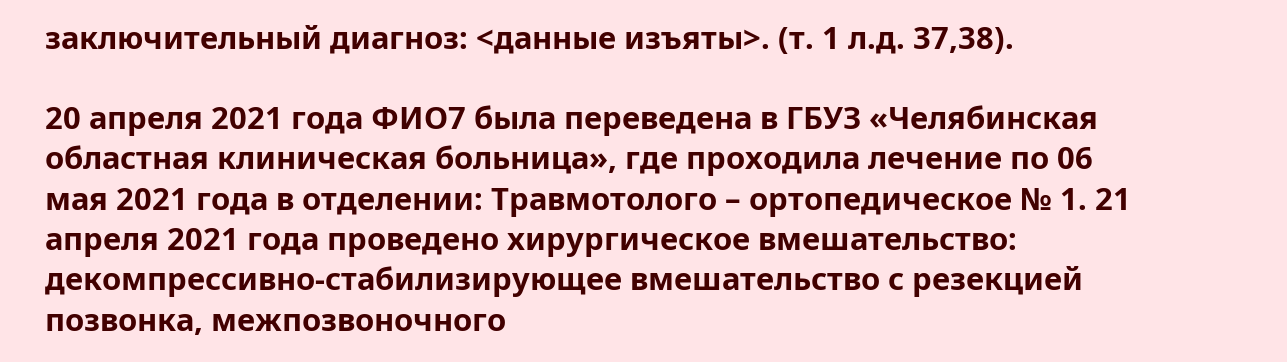заключительный диагноз: <данные изъяты>. (т. 1 л.д. 37,38).

20 апреля 2021 года ФИО7 была переведена в ГБУЗ «Челябинская областная клиническая больница», где проходила лечение по 06 мая 2021 года в отделении: Травмотолого – ортопедическое № 1. 21 апреля 2021 года проведено хирургическое вмешательство: декомпрессивно-стабилизирующее вмешательство с резекцией позвонка, межпозвоночного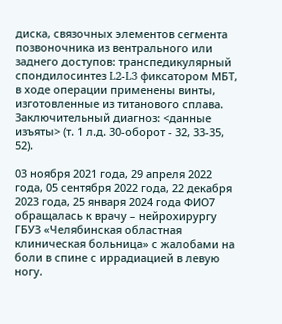диска, связочных элементов сегмента позвоночника из вентрального или заднего доступов: транспедикулярный спондилосинтез L2-L3 фиксатором МБТ, в ходе операции применены винты, изготовленные из титанового сплава. Заключительный диагноз: <данные изъяты> (т. 1 л.д. 30-оборот - 32, 33-35, 52).

03 ноября 2021 года, 29 апреля 2022 года, 05 сентября 2022 года, 22 декабря 2023 года, 25 января 2024 года ФИО7 обращалась к врачу – нейрохирургу ГБУЗ «Челябинская областная клиническая больница» с жалобами на боли в спине с иррадиацией в левую ногу.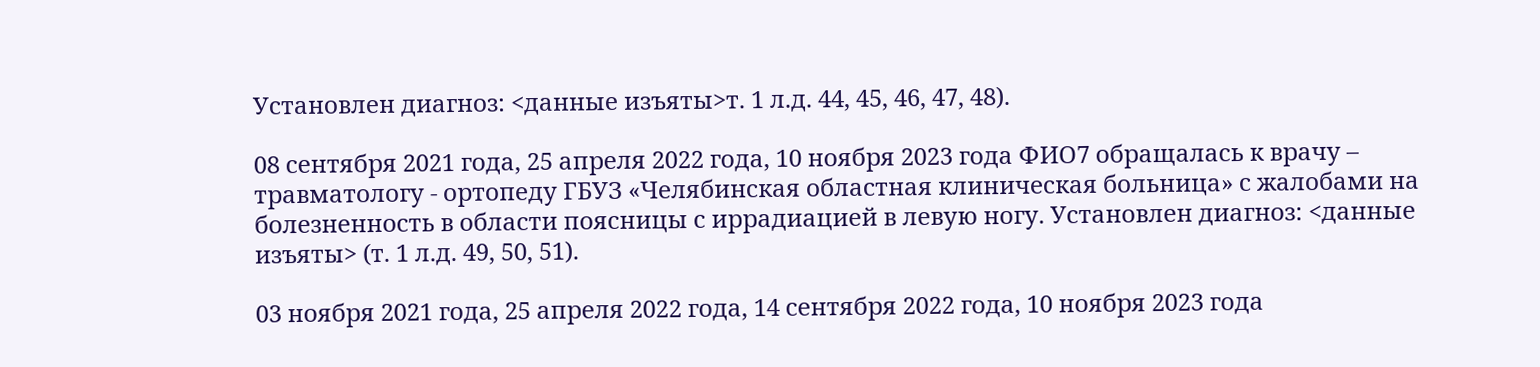Установлен диагноз: <данные изъяты>т. 1 л.д. 44, 45, 46, 47, 48).

08 сентября 2021 года, 25 апреля 2022 года, 10 ноября 2023 года ФИО7 обращалась к врачу – травматологу - ортопеду ГБУЗ «Челябинская областная клиническая больница» с жалобами на болезненность в области поясницы с иррадиацией в левую ногу. Установлен диагноз: <данные изъяты> (т. 1 л.д. 49, 50, 51).

03 ноября 2021 года, 25 апреля 2022 года, 14 сентября 2022 года, 10 ноября 2023 года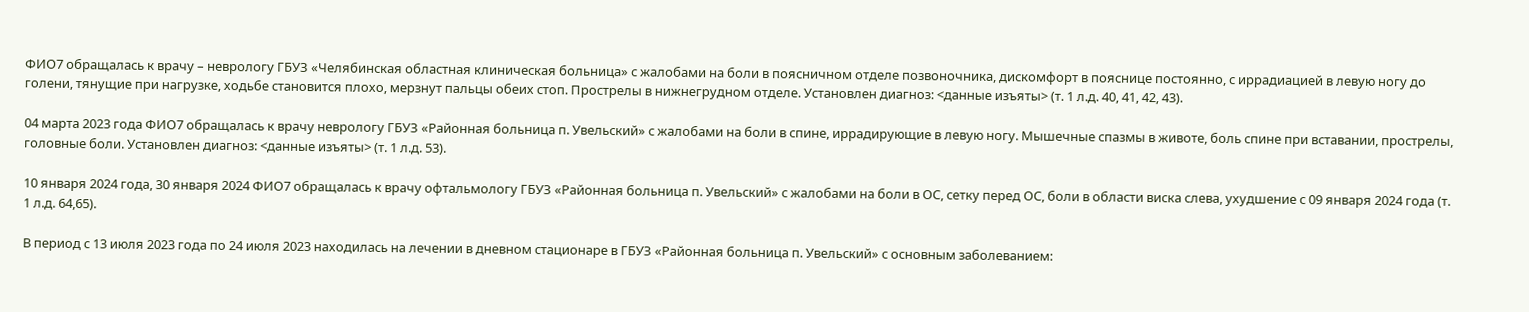ФИО7 обращалась к врачу – неврологу ГБУЗ «Челябинская областная клиническая больница» с жалобами на боли в поясничном отделе позвоночника, дискомфорт в пояснице постоянно, с иррадиацией в левую ногу до голени, тянущие при нагрузке, ходьбе становится плохо, мерзнут пальцы обеих стоп. Прострелы в нижнегрудном отделе. Установлен диагноз: <данные изъяты> (т. 1 л.д. 40, 41, 42, 43).

04 марта 2023 года ФИО7 обращалась к врачу неврологу ГБУЗ «Районная больница п. Увельский» с жалобами на боли в спине, иррадирующие в левую ногу. Мышечные спазмы в животе, боль спине при вставании, прострелы, головные боли. Установлен диагноз: <данные изъяты> (т. 1 л.д. 53).

10 января 2024 года, 30 января 2024 ФИО7 обращалась к врачу офтальмологу ГБУЗ «Районная больница п. Увельский» с жалобами на боли в ОС, сетку перед ОС, боли в области виска слева, ухудшение с 09 января 2024 года (т. 1 л.д. 64,65).

В период с 13 июля 2023 года по 24 июля 2023 находилась на лечении в дневном стационаре в ГБУЗ «Районная больница п. Увельский» с основным заболеванием: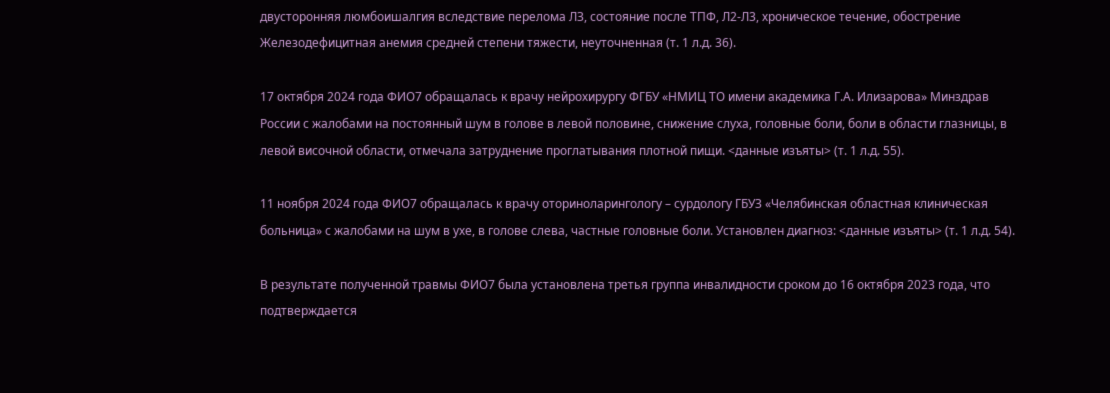двусторонняя люмбоишалгия вследствие перелома ЛЗ, состояние после ТПФ, Л2-Л3, хроническое течение, обострение Железодефицитная анемия средней степени тяжести, неуточненная (т. 1 л.д. 36).

17 октября 2024 года ФИО7 обращалась к врачу нейрохирургу ФГБУ «НМИЦ ТО имени академика Г.А. Илизарова» Минздрав России с жалобами на постоянный шум в голове в левой половине, снижение слуха, головные боли, боли в области глазницы, в левой височной области, отмечала затруднение проглатывания плотной пищи. <данные изъяты> (т. 1 л.д. 55).

11 ноября 2024 года ФИО7 обращалась к врачу оториноларингологу – сурдологу ГБУЗ «Челябинская областная клиническая больница» с жалобами на шум в ухе, в голове слева, частные головные боли. Установлен диагноз: <данные изъяты> (т. 1 л.д. 54).

В результате полученной травмы ФИО7 была установлена третья группа инвалидности сроком до 16 октября 2023 года, что подтверждается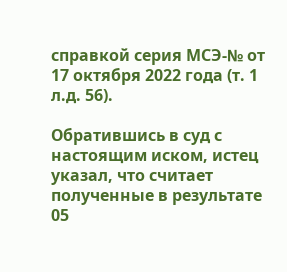справкой серия МСЭ-№ от 17 октября 2022 года (т. 1 л.д. 56).

Обратившись в суд с настоящим иском, истец указал, что считает полученные в результате 05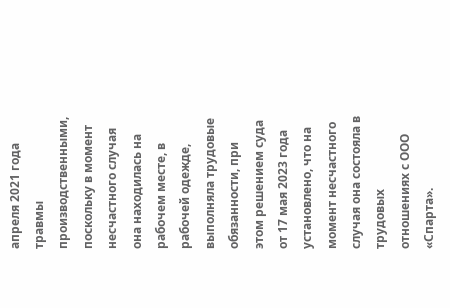апреля 2021 года травмы производственными, поскольку в момент несчастного случая она находилась на рабочем месте, в рабочей одежде, выполняла трудовые обязанности, при этом решением суда от 17 мая 2023 года установлено, что на момент несчастного случая она состояла в трудовых отношениях с ООО «Спарта».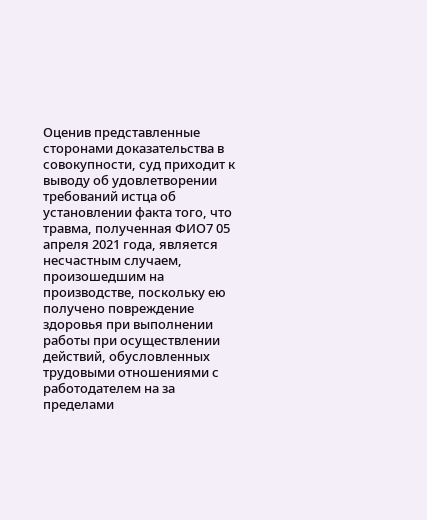Оценив представленные сторонами доказательства в совокупности, суд приходит к выводу об удовлетворении требований истца об установлении факта того, что травма, полученная ФИО7 05 апреля 2021 года, является несчастным случаем, произошедшим на производстве, поскольку ею получено повреждение здоровья при выполнении работы при осуществлении действий, обусловленных трудовыми отношениями с работодателем на за пределами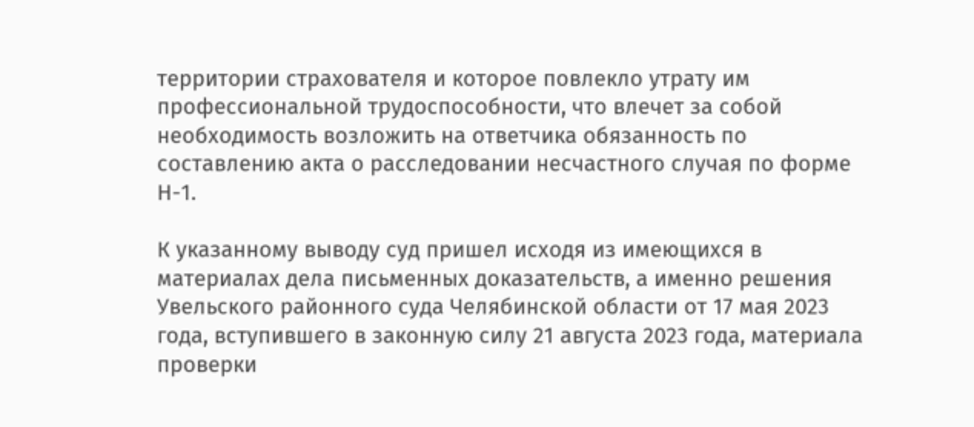территории страхователя и которое повлекло утрату им профессиональной трудоспособности, что влечет за собой необходимость возложить на ответчика обязанность по составлению акта о расследовании несчастного случая по форме Н-1.

К указанному выводу суд пришел исходя из имеющихся в материалах дела письменных доказательств, а именно решения Увельского районного суда Челябинской области от 17 мая 2023 года, вступившего в законную силу 21 августа 2023 года, материала проверки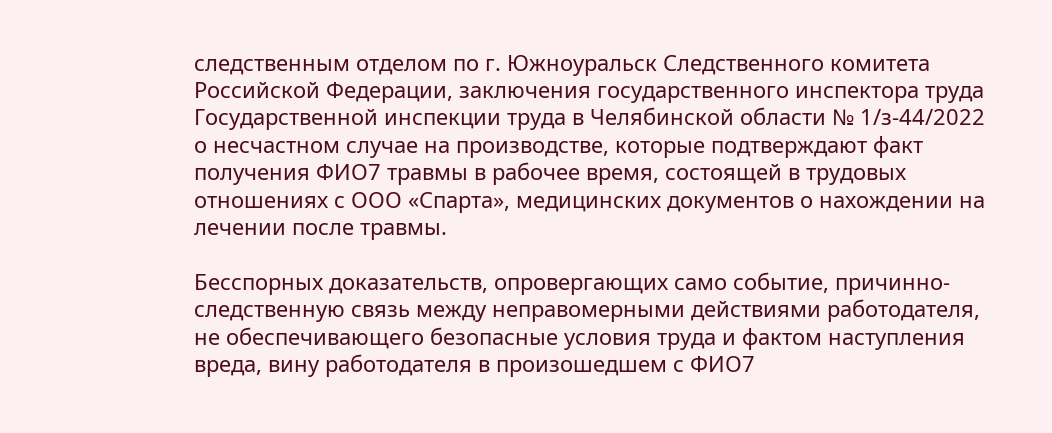следственным отделом по г. Южноуральск Следственного комитета Российской Федерации, заключения государственного инспектора труда Государственной инспекции труда в Челябинской области № 1/з-44/2022 о несчастном случае на производстве, которые подтверждают факт получения ФИО7 травмы в рабочее время, состоящей в трудовых отношениях с ООО «Спарта», медицинских документов о нахождении на лечении после травмы.

Бесспорных доказательств, опровергающих само событие, причинно-следственную связь между неправомерными действиями работодателя, не обеспечивающего безопасные условия труда и фактом наступления вреда, вину работодателя в произошедшем с ФИО7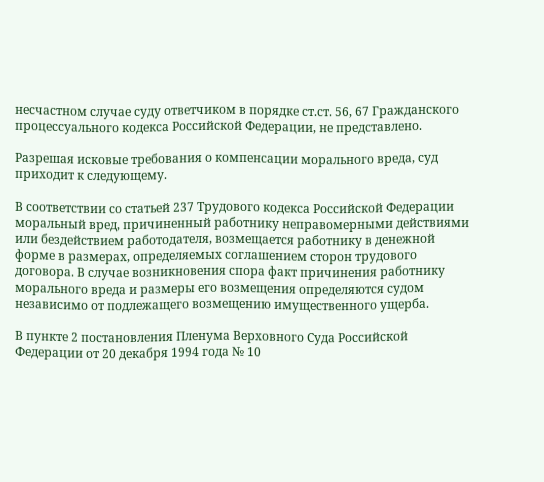несчастном случае суду ответчиком в порядке ст.ст. 56, 67 Гражданского процессуального кодекса Российской Федерации, не представлено.

Разрешая исковые требования о компенсации морального вреда, суд приходит к следующему.

В соответствии со статьей 237 Трудового кодекса Российской Федерации моральный вред, причиненный работнику неправомерными действиями или бездействием работодателя, возмещается работнику в денежной форме в размерах, определяемых соглашением сторон трудового договора. В случае возникновения спора факт причинения работнику морального вреда и размеры его возмещения определяются судом независимо от подлежащего возмещению имущественного ущерба.

В пункте 2 постановления Пленума Верховного Суда Российской Федерации от 20 декабря 1994 года № 10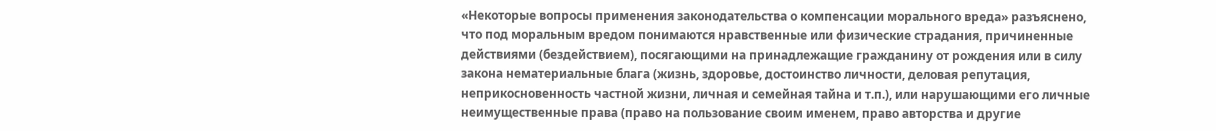«Некоторые вопросы применения законодательства о компенсации морального вреда» разъяснено, что под моральным вредом понимаются нравственные или физические страдания, причиненные действиями (бездействием), посягающими на принадлежащие гражданину от рождения или в силу закона нематериальные блага (жизнь, здоровье, достоинство личности, деловая репутация, неприкосновенность частной жизни, личная и семейная тайна и т.п.), или нарушающими его личные неимущественные права (право на пользование своим именем, право авторства и другие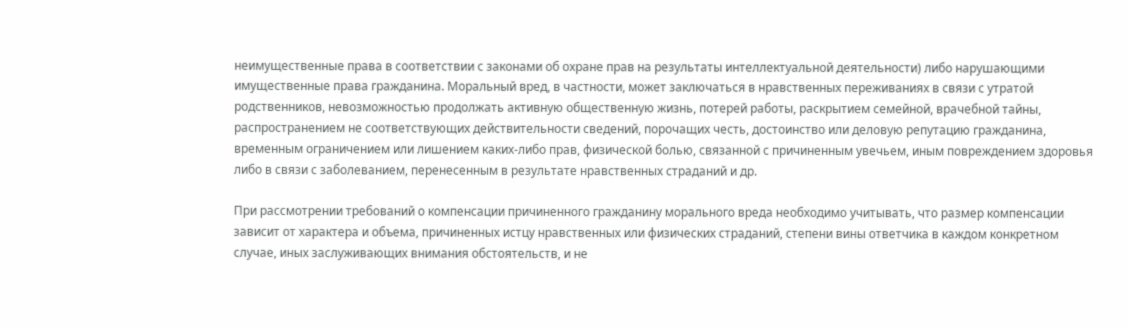неимущественные права в соответствии с законами об охране прав на результаты интеллектуальной деятельности) либо нарушающими имущественные права гражданина. Моральный вред, в частности, может заключаться в нравственных переживаниях в связи с утратой родственников, невозможностью продолжать активную общественную жизнь, потерей работы, раскрытием семейной, врачебной тайны, распространением не соответствующих действительности сведений, порочащих честь, достоинство или деловую репутацию гражданина, временным ограничением или лишением каких-либо прав, физической болью, связанной с причиненным увечьем, иным повреждением здоровья либо в связи с заболеванием, перенесенным в результате нравственных страданий и др.

При рассмотрении требований о компенсации причиненного гражданину морального вреда необходимо учитывать, что размер компенсации зависит от характера и объема, причиненных истцу нравственных или физических страданий, степени вины ответчика в каждом конкретном случае, иных заслуживающих внимания обстоятельств, и не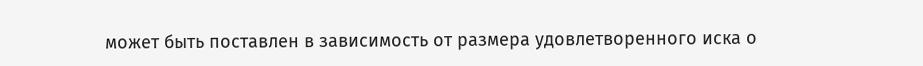может быть поставлен в зависимость от размера удовлетворенного иска о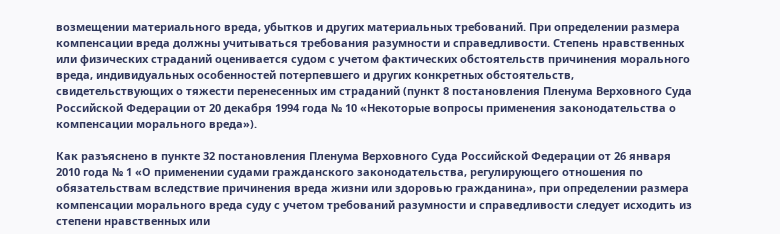возмещении материального вреда, убытков и других материальных требований. При определении размера компенсации вреда должны учитываться требования разумности и справедливости. Степень нравственных или физических страданий оценивается судом с учетом фактических обстоятельств причинения морального вреда, индивидуальных особенностей потерпевшего и других конкретных обстоятельств, свидетельствующих о тяжести перенесенных им страданий (пункт 8 постановления Пленума Верховного Суда Российской Федерации от 20 декабря 1994 года № 10 «Некоторые вопросы применения законодательства о компенсации морального вреда»).

Как разъяснено в пункте 32 постановления Пленума Верховного Суда Российской Федерации от 26 января 2010 года № 1 «О применении судами гражданского законодательства, регулирующего отношения по обязательствам вследствие причинения вреда жизни или здоровью гражданина», при определении размера компенсации морального вреда суду с учетом требований разумности и справедливости следует исходить из степени нравственных или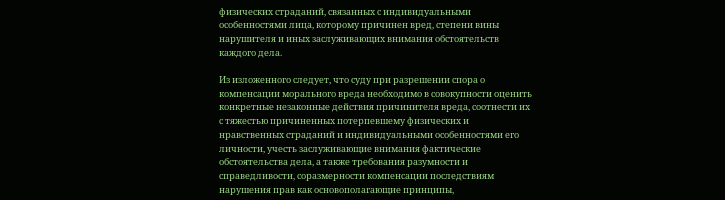физических страданий, связанных с индивидуальными особенностями лица, которому причинен вред, степени вины нарушителя и иных заслуживающих внимания обстоятельств каждого дела.

Из изложенного следует, что суду при разрешении спора о компенсации морального вреда необходимо в совокупности оценить конкретные незаконные действия причинителя вреда, соотнести их с тяжестью причиненных потерпевшему физических и нравственных страданий и индивидуальными особенностями его личности, учесть заслуживающие внимания фактические обстоятельства дела, а также требования разумности и справедливости, соразмерности компенсации последствиям нарушения прав как основополагающие принципы,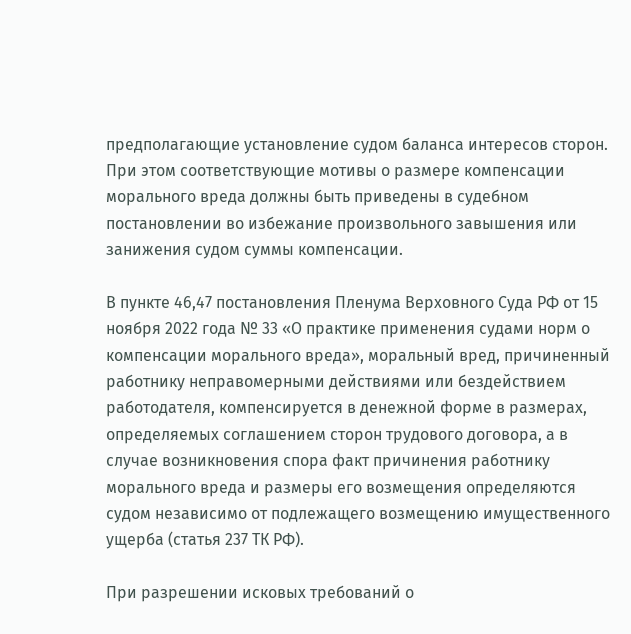предполагающие установление судом баланса интересов сторон. При этом соответствующие мотивы о размере компенсации морального вреда должны быть приведены в судебном постановлении во избежание произвольного завышения или занижения судом суммы компенсации.

В пункте 46,47 постановления Пленума Верховного Суда РФ от 15 ноября 2022 года № 33 «О практике применения судами норм о компенсации морального вреда», моральный вред, причиненный работнику неправомерными действиями или бездействием работодателя, компенсируется в денежной форме в размерах, определяемых соглашением сторон трудового договора, а в случае возникновения спора факт причинения работнику морального вреда и размеры его возмещения определяются судом независимо от подлежащего возмещению имущественного ущерба (статья 237 ТК РФ).

При разрешении исковых требований о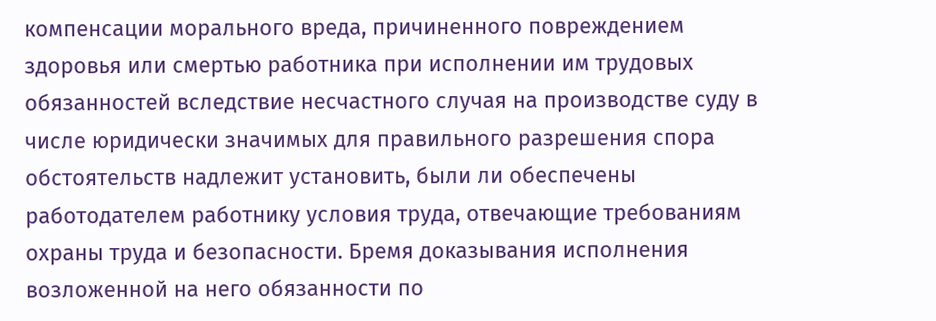компенсации морального вреда, причиненного повреждением здоровья или смертью работника при исполнении им трудовых обязанностей вследствие несчастного случая на производстве суду в числе юридически значимых для правильного разрешения спора обстоятельств надлежит установить, были ли обеспечены работодателем работнику условия труда, отвечающие требованиям охраны труда и безопасности. Бремя доказывания исполнения возложенной на него обязанности по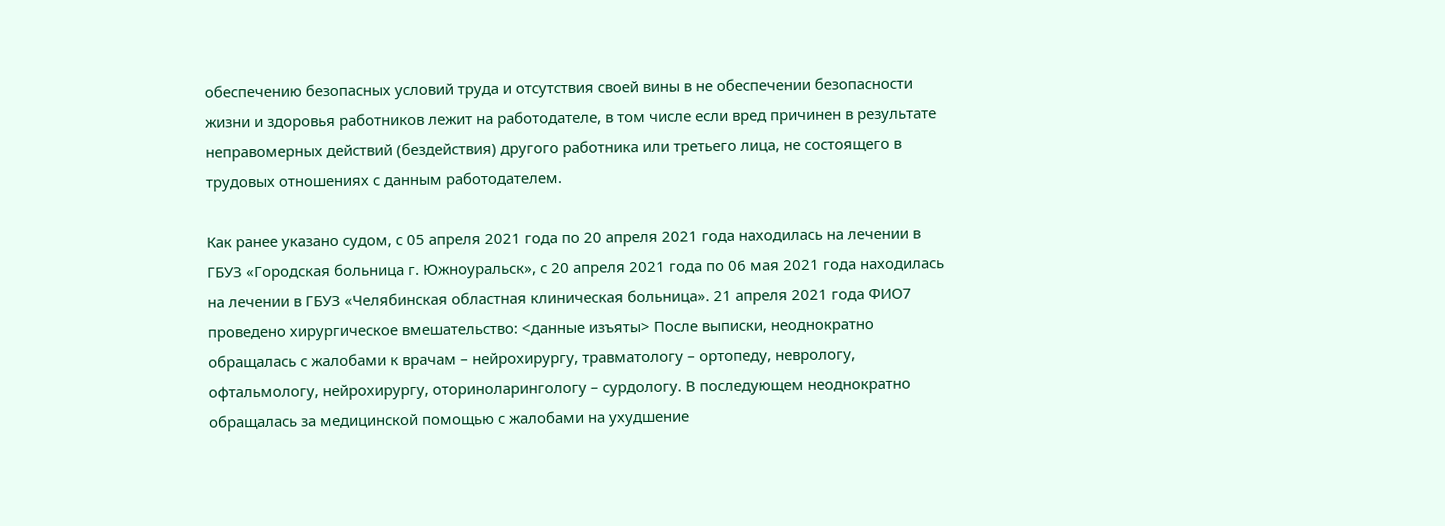обеспечению безопасных условий труда и отсутствия своей вины в не обеспечении безопасности жизни и здоровья работников лежит на работодателе, в том числе если вред причинен в результате неправомерных действий (бездействия) другого работника или третьего лица, не состоящего в трудовых отношениях с данным работодателем.

Как ранее указано судом, с 05 апреля 2021 года по 20 апреля 2021 года находилась на лечении в ГБУЗ «Городская больница г. Южноуральск», с 20 апреля 2021 года по 06 мая 2021 года находилась на лечении в ГБУЗ «Челябинская областная клиническая больница». 21 апреля 2021 года ФИО7 проведено хирургическое вмешательство: <данные изъяты> После выписки, неоднократно обращалась с жалобами к врачам – нейрохирургу, травматологу – ортопеду, неврологу, офтальмологу, нейрохирургу, оториноларингологу – сурдологу. В последующем неоднократно обращалась за медицинской помощью с жалобами на ухудшение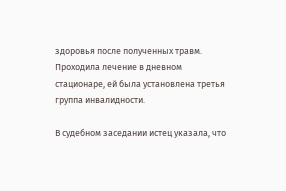здоровья после полученных травм. Проходила лечение в дневном стационаре, ей была установлена третья группа инвалидности.

В судебном заседании истец указала, что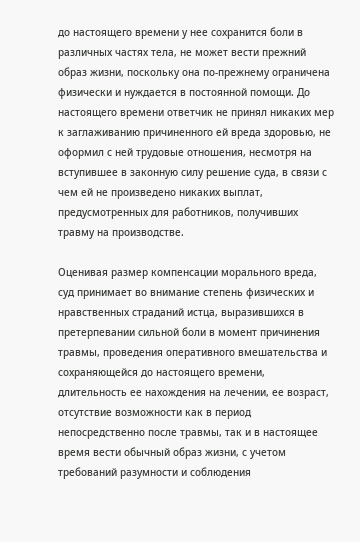до настоящего времени у нее сохранится боли в различных частях тела, не может вести прежний образ жизни, поскольку она по-прежнему ограничена физически и нуждается в постоянной помощи. До настоящего времени ответчик не принял никаких мер к заглаживанию причиненного ей вреда здоровью, не оформил с ней трудовые отношения, несмотря на вступившее в законную силу решение суда, в связи с чем ей не произведено никаких выплат, предусмотренных для работников, получивших травму на производстве.

Оценивая размер компенсации морального вреда, суд принимает во внимание степень физических и нравственных страданий истца, выразившихся в претерпевании сильной боли в момент причинения травмы, проведения оперативного вмешательства и сохраняющейся до настоящего времени, длительность ее нахождения на лечении, ее возраст, отсутствие возможности как в период непосредственно после травмы, так и в настоящее время вести обычный образ жизни, с учетом требований разумности и соблюдения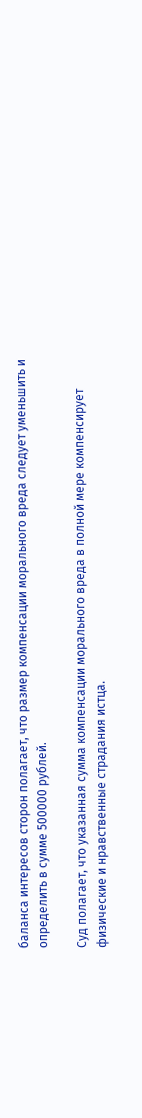баланса интересов сторон полагает, что размер компенсации морального вреда следует уменьшить и определить в сумме 500000 рублей.

Суд полагает, что указанная сумма компенсации морального вреда в полной мере компенсирует физические и нравственные страдания истца.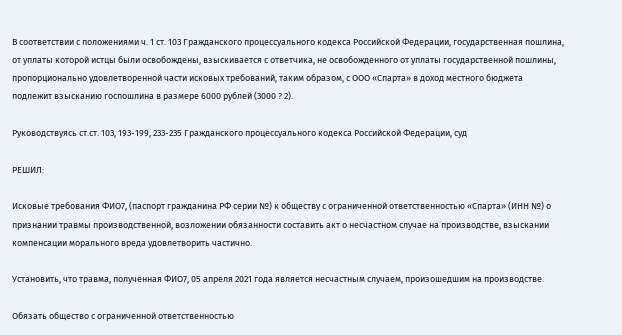В соответствии с положениями ч. 1 ст. 103 Гражданского процессуального кодекса Российской Федерации, государственная пошлина, от уплаты которой истцы были освобождены, взыскивается с ответчика, не освобожденного от уплаты государственной пошлины, пропорционально удовлетворенной части исковых требований, таким образом, с ООО «Спарта» в доход местного бюджета подлежит взысканию госпошлина в размере 6000 рублей (3000 ? 2).

Руководствуясь ст.ст. 103, 193-199, 233-235 Гражданского процессуального кодекса Российской Федерации, суд

РЕШИЛ:

Исковые требования ФИО7, (паспорт гражданина РФ серии №) к обществу с ограниченной ответственностью «Спарта» (ИНН №) о признании травмы производственной, возложении обязанности составить акт о несчастном случае на производстве, взыскании компенсации морального вреда удовлетворить частично.

Установить, что травма, полученная ФИО7, 05 апреля 2021 года является несчастным случаем, произошедшим на производстве.

Обязать общество с ограниченной ответственностью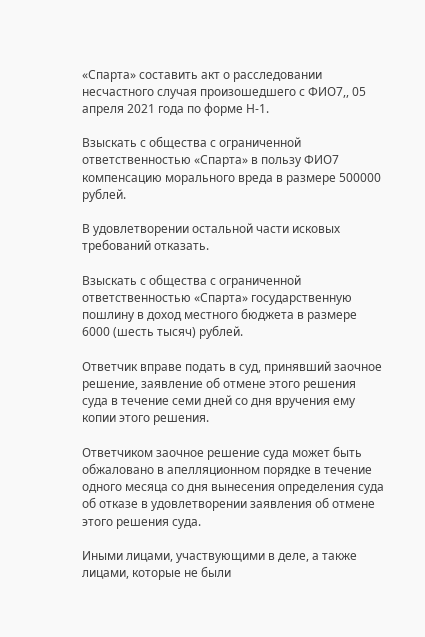«Спарта» составить акт о расследовании несчастного случая произошедшего с ФИО7,, 05 апреля 2021 года по форме Н-1.

Взыскать с общества с ограниченной ответственностью «Спарта» в пользу ФИО7 компенсацию морального вреда в размере 500000 рублей.

В удовлетворении остальной части исковых требований отказать.

Взыскать с общества с ограниченной ответственностью «Спарта» государственную пошлину в доход местного бюджета в размере 6000 (шесть тысяч) рублей.

Ответчик вправе подать в суд, принявший заочное решение, заявление об отмене этого решения суда в течение семи дней со дня вручения ему копии этого решения.

Ответчиком заочное решение суда может быть обжаловано в апелляционном порядке в течение одного месяца со дня вынесения определения суда об отказе в удовлетворении заявления об отмене этого решения суда.

Иными лицами, участвующими в деле, а также лицами, которые не были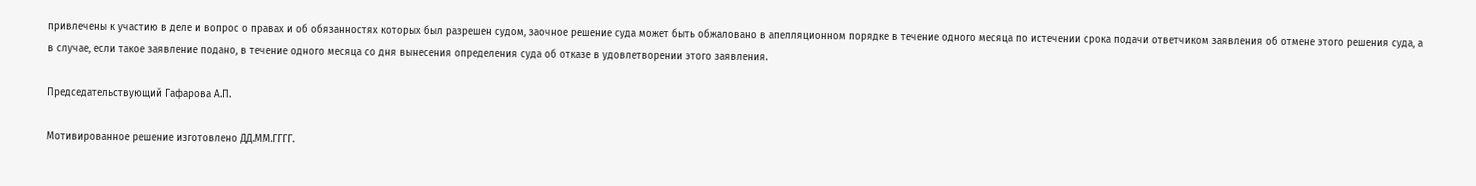привлечены к участию в деле и вопрос о правах и об обязанностях которых был разрешен судом, заочное решение суда может быть обжаловано в апелляционном порядке в течение одного месяца по истечении срока подачи ответчиком заявления об отмене этого решения суда, а в случае, если такое заявление подано, в течение одного месяца со дня вынесения определения суда об отказе в удовлетворении этого заявления.

Председательствующий Гафарова А.П.

Мотивированное решение изготовлено ДД.ММ.ГГГГ.